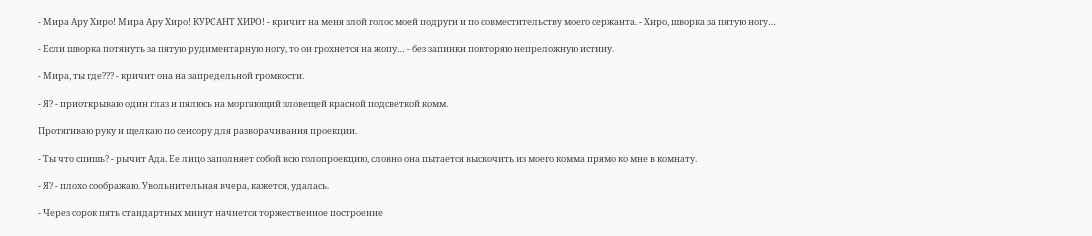- Мира Ару Хиро! Мира Ару Хиро! КУРСАНТ ХИРО! - кричит на меня злой голос моей подруги и по совместительству моего сержанта. - Хиро, шворка за пятую ногу…

- Если шворка потянуть за пятую рудиментарную ногу, то он грохнется на жопу… - без запинки повторяю непреложную истину.

- Мира, ты где??? - кричит она на запредельной громкости.

- Я? - приоткрываю один глаз и пялюсь на моргающий зловещей красной подсветкой комм.

Протягиваю руку и щелкаю по сенсору для разворачивания проекции.

- Ты что спишь? - рычит Ада. Ее лицо заполняет собой всю голопроекцию, словно она пытается выскочить из моего комма прямо ко мне в комнату.

- Я? - плохо соображаю. Увольнительная вчера, кажется, удалась.

- Через сорок пять стандартных минут начнется торжественное построение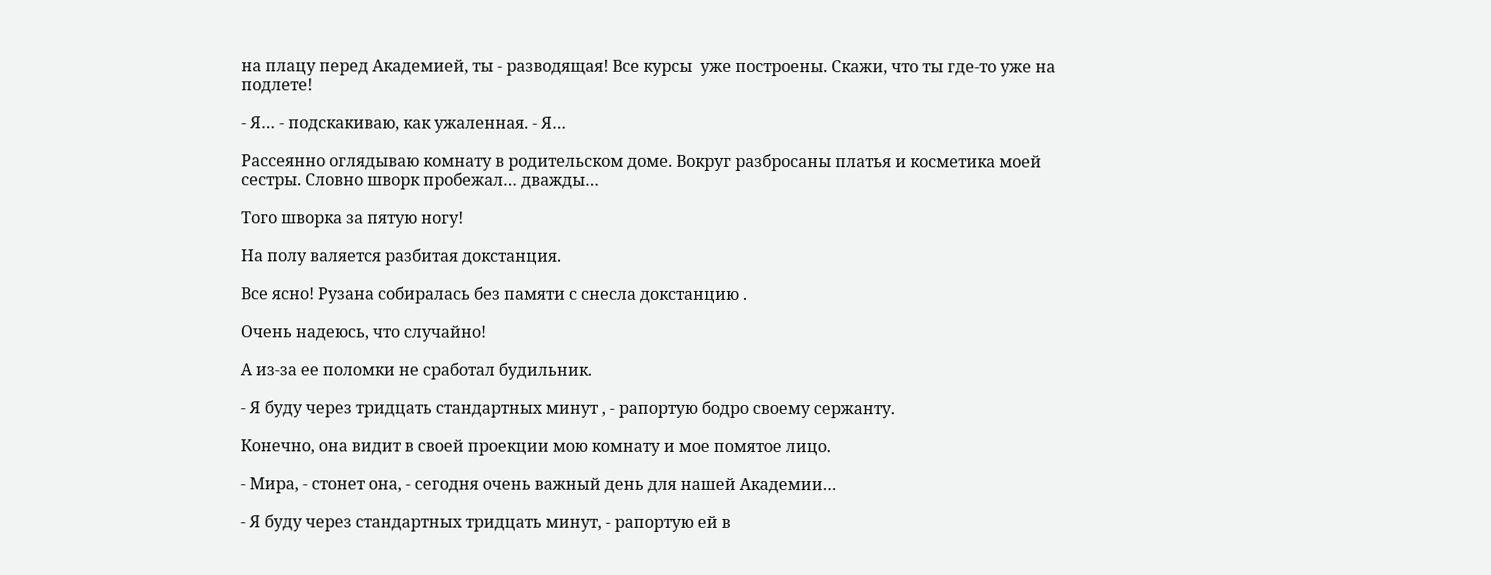на плацу перед Академией, ты - разводящая! Все курсы  уже построены. Скажи, что ты где-то уже на подлете!

- Я… - подскакиваю, как ужаленная. - Я…

Рассеянно оглядываю комнату в родительском доме. Вокруг разбросаны платья и косметика моей сестры. Словно шворк пробежал… дважды…

Того шворка за пятую ногу!

На полу валяется разбитая докстанция.

Все ясно! Рузана собиралась без памяти с снесла докстанцию .

Очень надеюсь, что случайно!

А из-за ее поломки не сработал будильник.

- Я буду через тридцать стандартных минут , - рапортую бодро своему сержанту.

Конечно, она видит в своей проекции мою комнату и мое помятое лицо.

- Мира, - стонет она, - сегодня очень важный день для нашей Академии…

- Я буду через стандартных тридцать минут, - рапортую ей в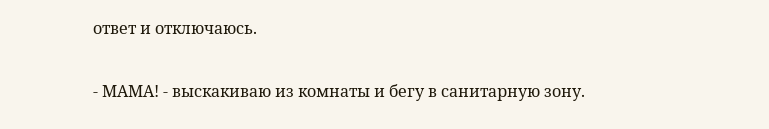ответ и отключаюсь.

- МАМА! - выскакиваю из комнаты и бегу в санитарную зону.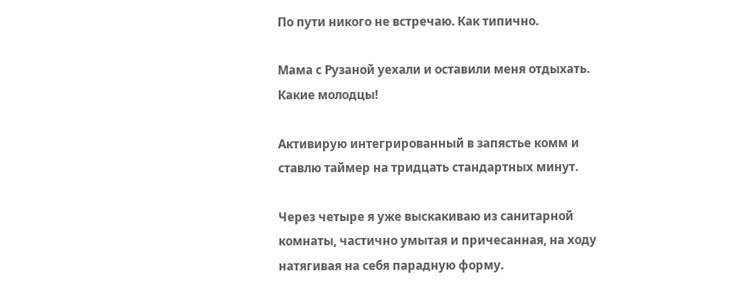По пути никого не встречаю. Как типично.

Мама с Рузаной уехали и оставили меня отдыхать. Какие молодцы!

Активирую интегрированный в запястье комм и ставлю таймер на тридцать стандартных минут.

Через четыре я уже выскакиваю из санитарной комнаты, частично умытая и причесанная, на ходу натягивая на себя парадную форму.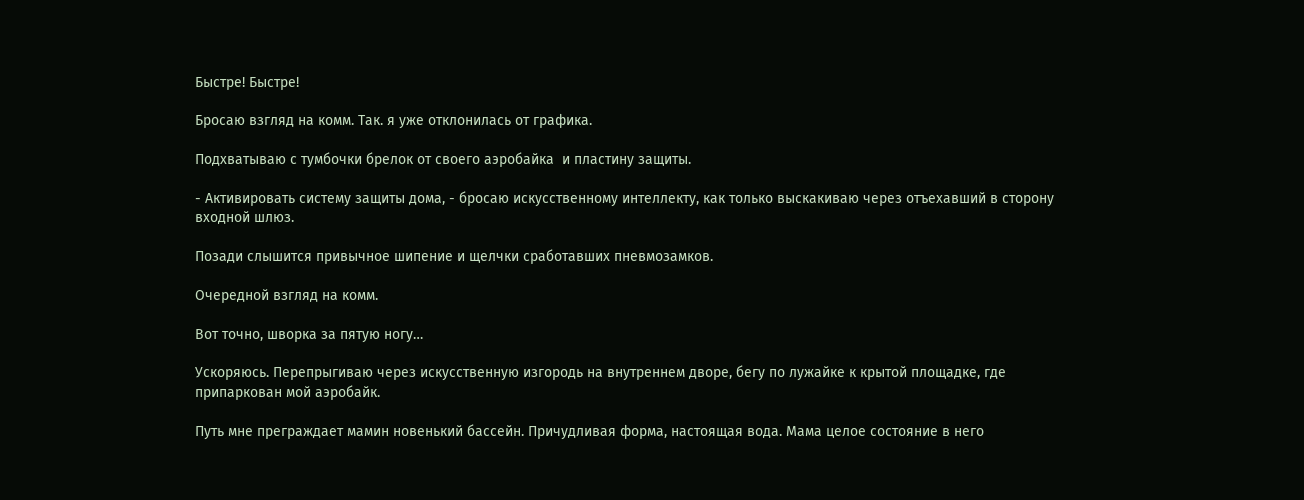Быстре! Быстре!

Бросаю взгляд на комм. Так. я уже отклонилась от графика.

Подхватываю с тумбочки брелок от своего аэробайка  и пластину защиты.

- Активировать систему защиты дома, - бросаю искусственному интеллекту, как только выскакиваю через отъехавший в сторону входной шлюз.

Позади слышится привычное шипение и щелчки сработавших пневмозамков.

Очередной взгляд на комм.

Вот точно, шворка за пятую ногу…

Ускоряюсь. Перепрыгиваю через искусственную изгородь на внутреннем дворе, бегу по лужайке к крытой площадке, где припаркован мой аэробайк.

Путь мне преграждает мамин новенький бассейн. Причудливая форма, настоящая вода. Мама целое состояние в него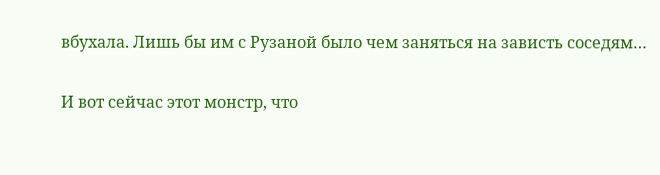вбухала. Лишь бы им с Рузаной было чем заняться на зависть соседям…

И вот сейчас этот монстр, что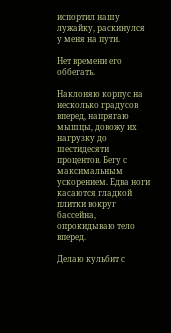испортил нашу лужайку, раскинулся у меня на пути.

Нет времени его оббегать.

Наклоняю корпус на несколько градусов вперед, напрягаю мышцы, довожу их нагрузку до шестидесяти процентов. Бегу с максимальным ускорением. Едва ноги касаются гладкой плитки вокруг бассейна, опрокидываю тело вперед.

Делаю кульбит с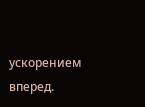ускорением вперед.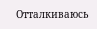Отталкиваюсь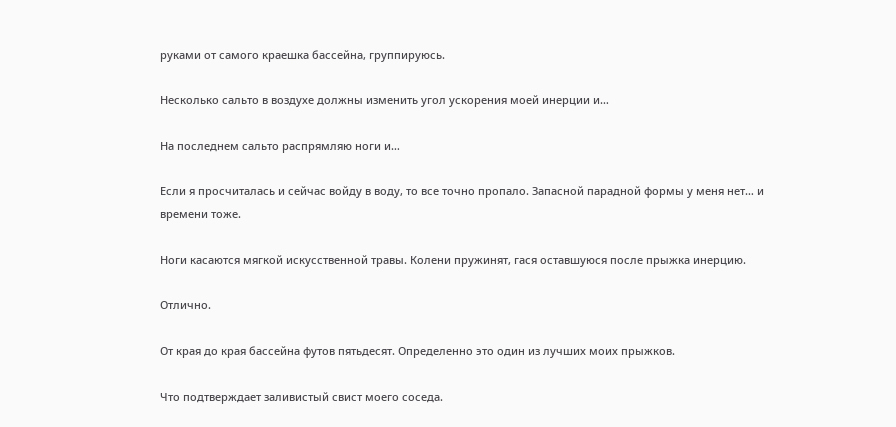руками от самого краешка бассейна, группируюсь.

Несколько сальто в воздухе должны изменить угол ускорения моей инерции и…

На последнем сальто распрямляю ноги и…

Если я просчиталась и сейчас войду в воду, то все точно пропало. Запасной парадной формы у меня нет… и времени тоже.

Ноги касаются мягкой искусственной травы. Колени пружинят, гася оставшуюся после прыжка инерцию.

Отлично.

От края до края бассейна футов пятьдесят. Определенно это один из лучших моих прыжков.

Что подтверждает заливистый свист моего соседа.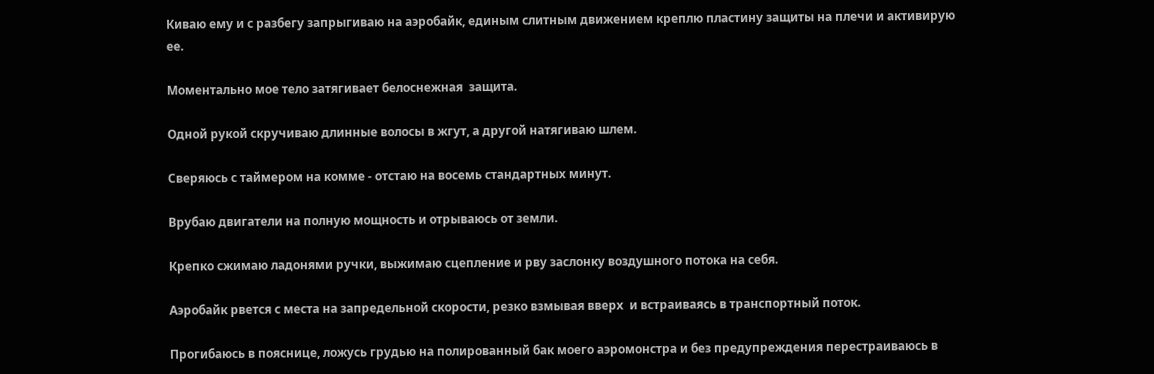Киваю ему и с разбегу запрыгиваю на аэробайк, единым слитным движением креплю пластину защиты на плечи и активирую ее.

Моментально мое тело затягивает белоснежная  защита.

Одной рукой скручиваю длинные волосы в жгут, а другой натягиваю шлем.

Сверяюсь с таймером на комме - отстаю на восемь стандартных минут.

Врубаю двигатели на полную мощность и отрываюсь от земли.

Крепко сжимаю ладонями ручки, выжимаю сцепление и рву заслонку воздушного потока на себя.

Аэробайк рвется с места на запредельной скорости, резко взмывая вверх  и встраиваясь в транспортный поток.

Прогибаюсь в пояснице, ложусь грудью на полированный бак моего аэромонстра и без предупреждения перестраиваюсь в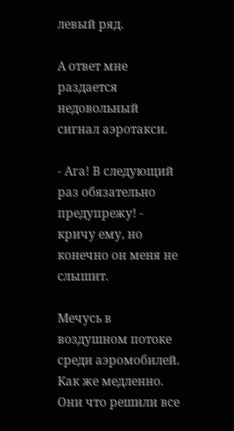левый ряд.

А ответ мне раздается недовольный сигнал аэротакси.

- Ага! В следующий раз обязательно предупрежу! - кричу ему, но конечно он меня не слышит.

Мечусь в воздушном потоке среди аэромобилей. Как же медленно. Они что решили все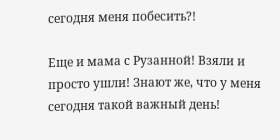сегодня меня побесить?!

Еще и мама с Рузанной! Взяли и просто ушли! Знают же, что у меня сегодня такой важный день!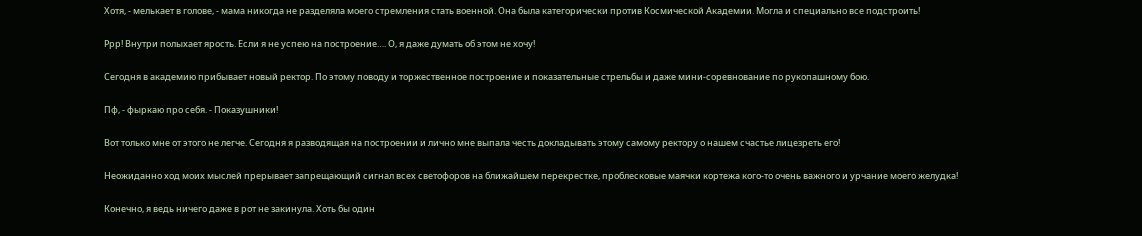Хотя, - мелькает в голове, - мама никогда не разделяла моего стремления стать военной. Она была категорически против Космической Академии. Могла и специально все подстроить!

Ррр! Внутри полыхает ярость. Если я не успею на построение…. О, я даже думать об этом не хочу!

Сегодня в академию прибывает новый ректор. По этому поводу и торжественное построение и показательные стрельбы и даже мини-соревнование по рукопашному бою.

Пф, - фыркаю про себя. - Показушники!

Вот только мне от этого не легче. Сегодня я разводящая на построении и лично мне выпала честь докладывать этому самому ректору о нашем счастье лицезреть его!

Неожиданно ход моих мыслей прерывает запрещающий сигнал всех светофоров на ближайшем перекрестке, проблесковые маячки кортежа кого-то очень важного и урчание моего желудка!

Конечно, я ведь ничего даже в рот не закинула. Хоть бы один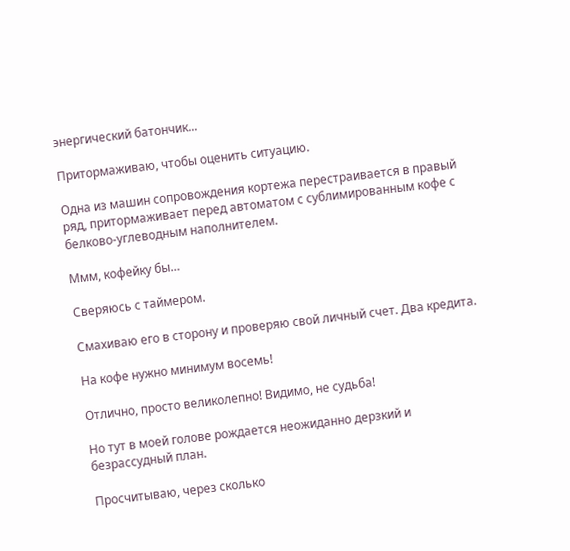энергический батончик...

Притормаживаю, чтобы оценить ситуацию.

Одна из машин сопровождения кортежа перестраивается в правый ряд, притормаживает перед автоматом с сублимированным кофе с белково-углеводным наполнителем.

Ммм, кофейку бы…

Сверяюсь с таймером.

Смахиваю его в сторону и проверяю свой личный счет. Два кредита.

На кофе нужно минимум восемь!

Отлично, просто великолепно! Видимо, не судьба!

Но тут в моей голове рождается неожиданно дерзкий и безрассудный план.

Просчитываю, через сколько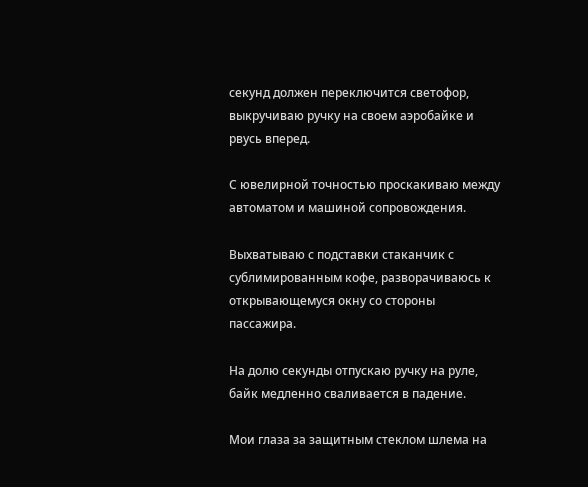секунд должен переключится светофор, выкручиваю ручку на своем аэробайке и рвусь вперед.

С ювелирной точностью проскакиваю между автоматом и машиной сопровождения.

Выхватываю с подставки стаканчик с сублимированным кофе, разворачиваюсь к открывающемуся окну со стороны пассажира.

На долю секунды отпускаю ручку на руле, байк медленно сваливается в падение.

Мои глаза за защитным стеклом шлема на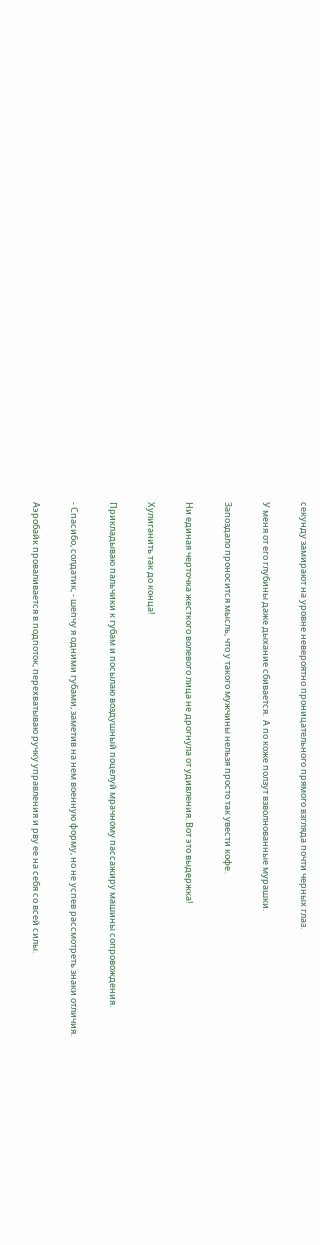секунду замирают на уровне невероятно проницательного прямого взгляда почти черных глаз.

У меня от его глубины даже дыхание сбивается.  А по коже ползут взволнованные мурашки.

Запоздало проносится мысль, что у такого мужчины нельзя просто так увести кофе.

Ни единая черточка жесткого волевого лица не дрогнула от удивления. Вот это выдержка!

Хулиганить так до конца!

Прикладываю пальчики к губам и посылаю воздушный поцелуй мрачному пассажиру машины сопровождения.

- Спасибо, солдатик, - шепчу я одними губами, заметив на нем военную форму, но не успев рассмотреть знаки отличия.

Аэробайк проваливается в подпоток, перехватываю ручку управления и рву ее на себя со всей силы.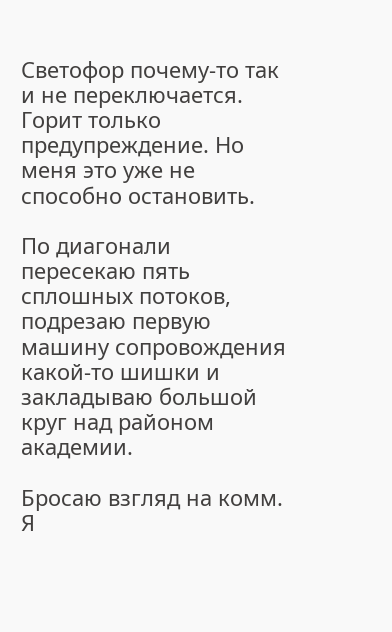Светофор почему-то так и не переключается. Горит только предупреждение. Но меня это уже не способно остановить.

По диагонали пересекаю пять сплошных потоков, подрезаю первую машину сопровождения какой-то шишки и закладываю большой круг над районом академии.

Бросаю взгляд на комм. Я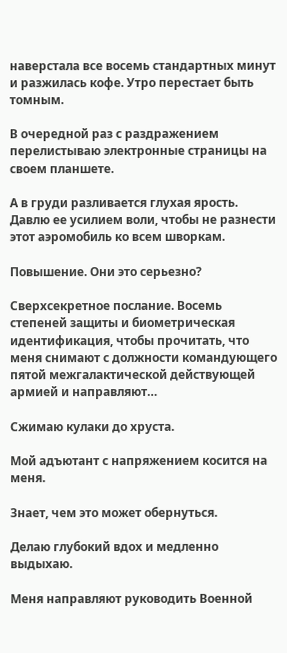наверстала все восемь стандартных минут и разжилась кофе. Утро перестает быть томным.

В очередной раз с раздражением перелистываю электронные страницы на своем планшете.

А в груди разливается глухая ярость. Давлю ее усилием воли, чтобы не разнести этот аэромобиль ко всем шворкам.

Повышение. Они это серьезно?

Сверхсекретное послание. Восемь степеней защиты и биометрическая идентификация, чтобы прочитать, что меня снимают с должности командующего пятой межгалактической действующей армией и направляют…

Сжимаю кулаки до хруста.

Мой адъютант с напряжением косится на меня.

Знает, чем это может обернуться.

Делаю глубокий вдох и медленно выдыхаю.

Меня направляют руководить Военной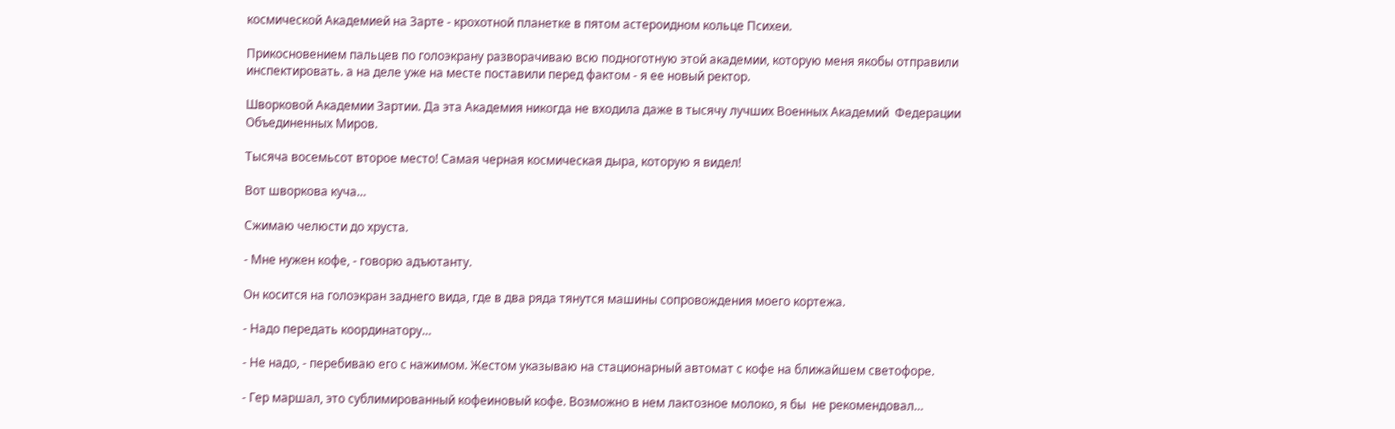космической Академией на Зарте - крохотной планетке в пятом астероидном кольце Психеи.

Прикосновением пальцев по голоэкрану разворачиваю всю подноготную этой академии, которую меня якобы отправили инспектировать. а на деле уже на месте поставили перед фактом - я ее новый ректор.

Шворковой Академии Зартии. Да эта Академия никогда не входила даже в тысячу лучших Военных Академий  Федерации Объединенных Миров.

Тысяча восемьсот второе место! Самая черная космическая дыра, которую я видел!

Вот шворкова куча…

Сжимаю челюсти до хруста.

- Мне нужен кофе, - говорю адъютанту.

Он косится на голоэкран заднего вида, где в два ряда тянутся машины сопровождения моего кортежа.

- Надо передать координатору…

- Не надо, - перебиваю его с нажимом. Жестом указываю на стационарный автомат с кофе на ближайшем светофоре.

- Гер маршал, это сублимированный кофеиновый кофе. Возможно в нем лактозное молоко, я бы  не рекомендовал…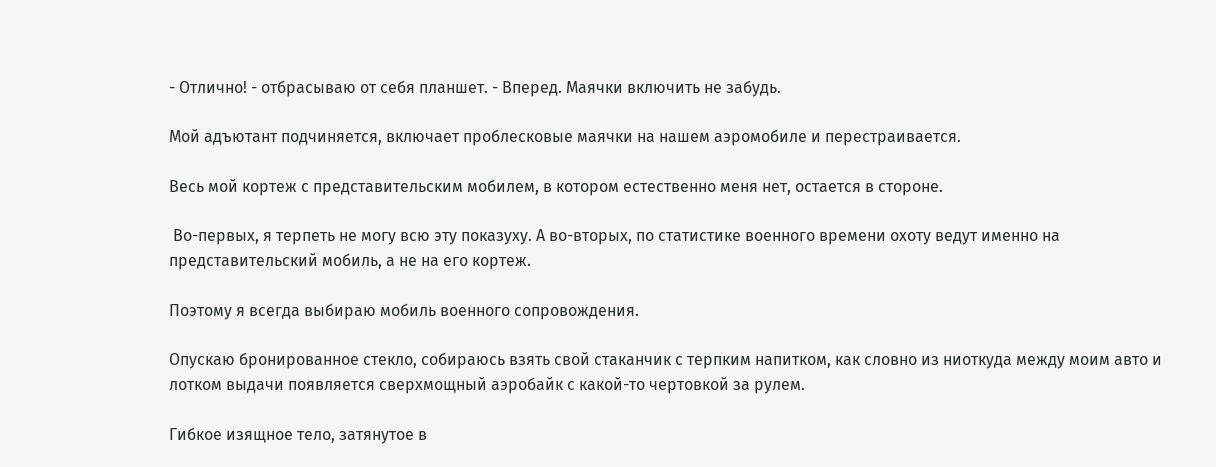- Отлично! - отбрасываю от себя планшет. - Вперед. Маячки включить не забудь.

Мой адъютант подчиняется, включает проблесковые маячки на нашем аэромобиле и перестраивается.

Весь мой кортеж с представительским мобилем, в котором естественно меня нет, остается в стороне.

 Во-первых, я терпеть не могу всю эту показуху. А во-вторых, по статистике военного времени охоту ведут именно на представительский мобиль, а не на его кортеж.

Поэтому я всегда выбираю мобиль военного сопровождения.

Опускаю бронированное стекло, собираюсь взять свой стаканчик с терпким напитком, как словно из ниоткуда между моим авто и лотком выдачи появляется сверхмощный аэробайк с какой-то чертовкой за рулем.

Гибкое изящное тело, затянутое в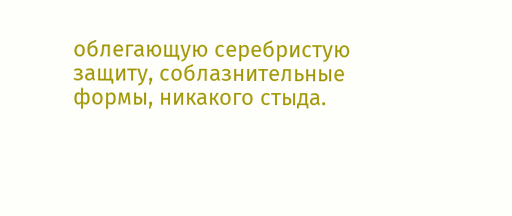облегающую серебристую защиту, соблазнительные формы, никакого стыда.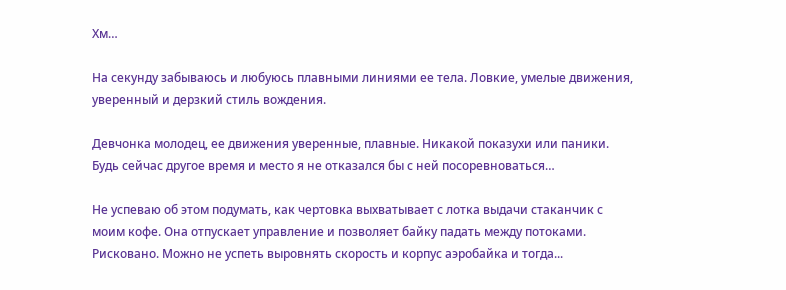Хм…

На секунду забываюсь и любуюсь плавными линиями ее тела. Ловкие, умелые движения, уверенный и дерзкий стиль вождения.

Девчонка молодец, ее движения уверенные, плавные. Никакой показухи или паники.  Будь сейчас другое время и место я не отказался бы с ней посоревноваться…

Не успеваю об этом подумать, как чертовка выхватывает с лотка выдачи стаканчик с моим кофе. Она отпускает управление и позволяет байку падать между потоками. Рисковано. Можно не успеть выровнять скорость и корпус аэробайка и тогда...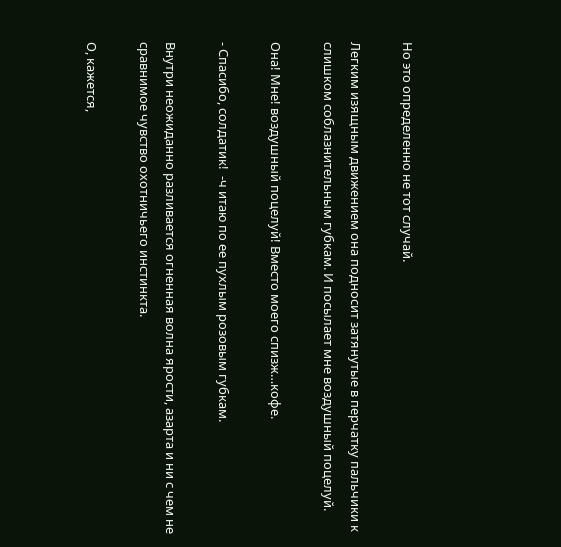Но это определенно не тот случай.

Легким изящным движением она подносит затянутые в перчатку пальчики к слишком соблазнительным губкам. И посылает мне воздушный поцелуй.

Она! Мне! воздушный поцелуй! Вместо моего спизж…кофе.

- Спасибо, солдатик!  -ч итаю по ее пухлым розовым губкам.

Внутри неожиданно разливается огненная волна ярости, азарта и ни с чем не сравнимое чувство охотничьего инстинкта.

О, кажется,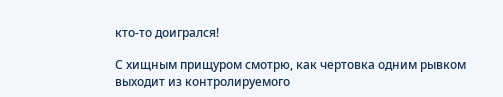кто-то доигрался!

С хищным прищуром смотрю, как чертовка одним рывком выходит из контролируемого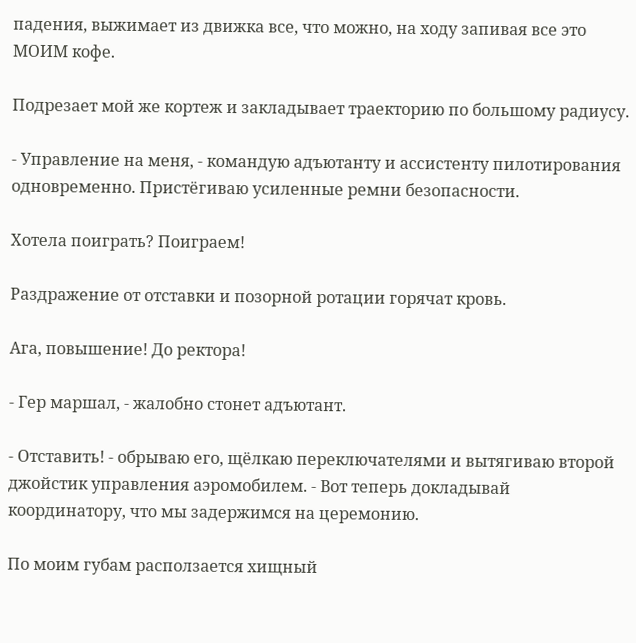падения, выжимает из движка все, что можно, на ходу запивая все это МОИМ кофе.

Подрезает мой же кортеж и закладывает траекторию по большому радиусу.

- Управление на меня, - командую адъютанту и ассистенту пилотирования одновременно. Пристёгиваю усиленные ремни безопасности.

Хотела поиграть? Поиграем!

Раздражение от отставки и позорной ротации горячат кровь.

Ага, повышение! До ректора!

- Гер маршал, - жалобно стонет адъютант.

- Отставить! - обрываю его, щёлкаю переключателями и вытягиваю второй джойстик управления аэромобилем. - Вот теперь докладывай координатору, что мы задержимся на церемонию.

По моим губам расползается хищный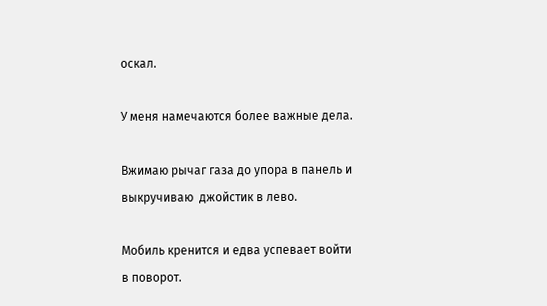оскал.

У меня намечаются более важные дела.

Вжимаю рычаг газа до упора в панель и выкручиваю  джойстик в лево.

Мобиль кренится и едва успевает войти в поворот.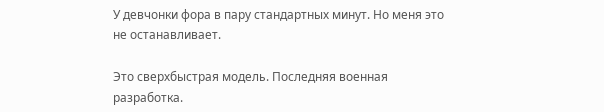У девчонки фора в пару стандартных минут. Но меня это не останавливает.

Это сверхбыстрая модель. Последняя военная разработка.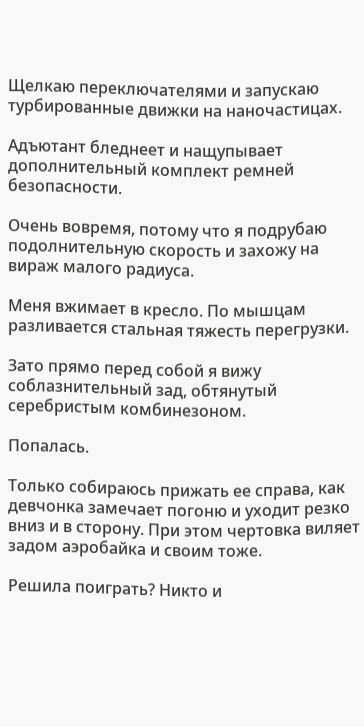Щелкаю переключателями и запускаю турбированные движки на наночастицах.

Адъютант бледнеет и нащупывает дополнительный комплект ремней безопасности.

Очень вовремя, потому что я подрубаю подолнительную скорость и захожу на вираж малого радиуса.

Меня вжимает в кресло. По мышцам разливается стальная тяжесть перегрузки.

Зато прямо перед собой я вижу соблазнительный зад, обтянутый серебристым комбинезоном.

Попалась.

Только собираюсь прижать ее справа, как девчонка замечает погоню и уходит резко вниз и в сторону. При этом чертовка виляет задом аэробайка и своим тоже.

Решила поиграть? Никто и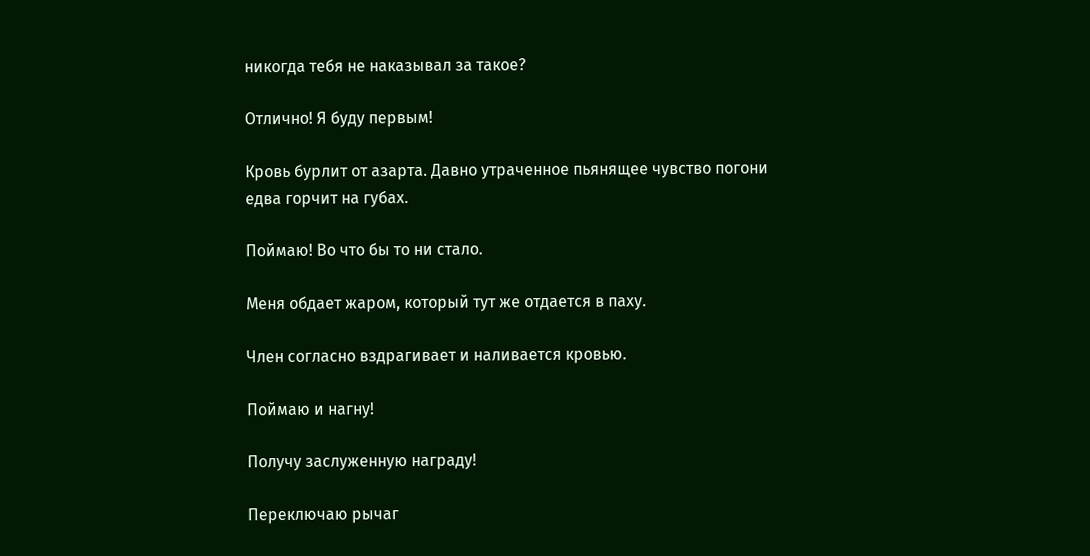никогда тебя не наказывал за такое?

Отлично! Я буду первым!

Кровь бурлит от азарта. Давно утраченное пьянящее чувство погони едва горчит на губах.

Поймаю! Во что бы то ни стало.

Меня обдает жаром, который тут же отдается в паху.

Член согласно вздрагивает и наливается кровью.

Поймаю и нагну!

Получу заслуженную награду!

Переключаю рычаг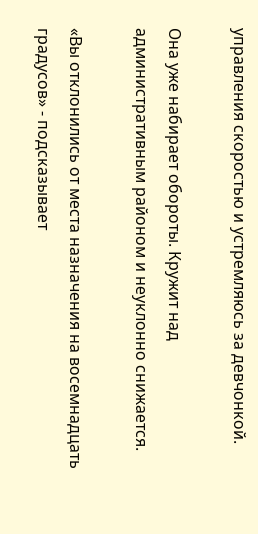управления скоростью и устремляюсь за девчонкой.

Она уже набирает обороты. Кружит над административным районом и неуклонно снижается.

«Вы отклонились от места назначения на восемнадцать градусов» - подсказывает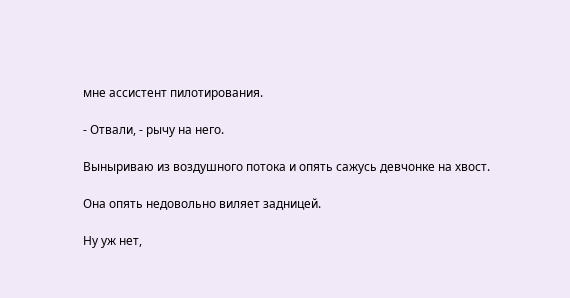мне ассистент пилотирования.

- Отвали, - рычу на него.

Выныриваю из воздушного потока и опять сажусь девчонке на хвост.

Она опять недовольно виляет задницей.

Ну уж нет,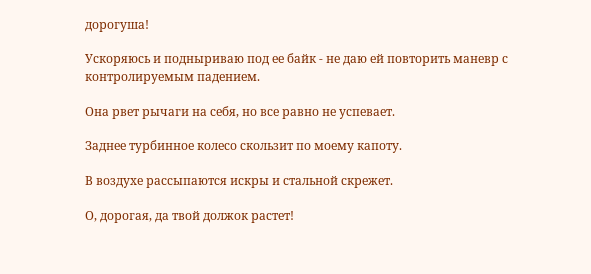дорогуша!

Ускоряюсь и подныриваю под ее байк - не даю ей повторить маневр с контролируемым падением.

Она рвет рычаги на себя, но все равно не успевает.

Заднее турбинное колесо скользит по моему капоту.

В воздухе рассыпаются искры и стальной скрежет.

О, дорогая, да твой должок растет!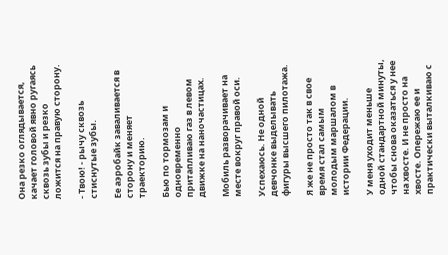Она резко оглядывается, качает головой явно ругаясь сквозь зубы и резко ложится на правую сторону.

- Твою! - рычу сквозь стиснутые зубы.

Ее аэробайк заваливается в сторону и меняет траекторию.

Бью по тормозам и одновременно притапливаю газ в левом движке на наночастицах.

Мобиль разворачивает на месте вокруг правой оси.

Успехаюсь. Не одной девчонке выделывать фигуры высшего пилотажа.

Я же не просто так в свое время стал самым молодым маршалом в истории Федерации.

У меня уходит меньше одной стандартной минуты, чтобы снова оказаться у нее на хвосте. И не просто на хвосте. Опережаю ее и практически выталкиваю с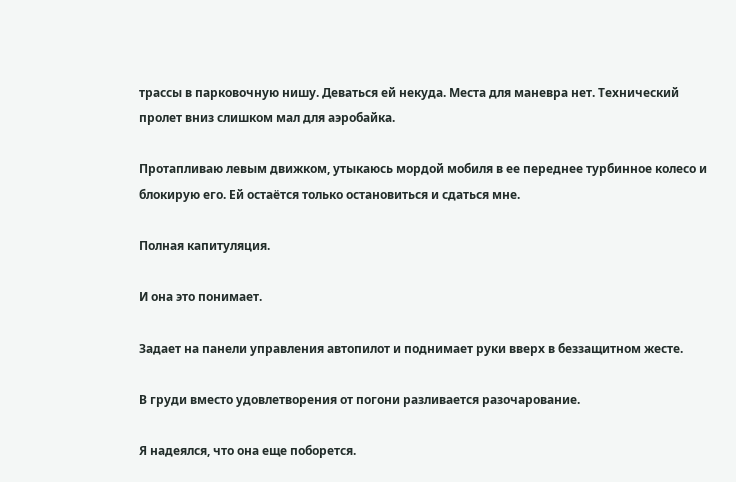трассы в парковочную нишу. Деваться ей некуда. Места для маневра нет. Технический пролет вниз слишком мал для аэробайка.

Протапливаю левым движком, утыкаюсь мордой мобиля в ее переднее турбинное колесо и блокирую его. Ей остаётся только остановиться и сдаться мне.

Полная капитуляция.

И она это понимает.

Задает на панели управления автопилот и поднимает руки вверх в беззащитном жесте.

В груди вместо удовлетворения от погони разливается разочарование.

Я надеялся, что она еще поборется.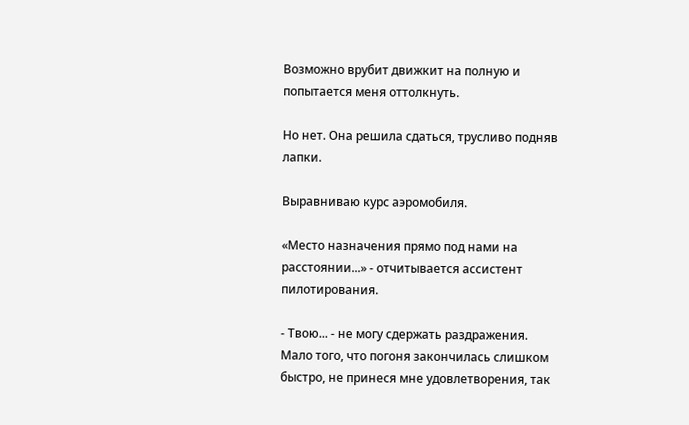Возможно врубит движкит на полную и попытается меня оттолкнуть.

Но нет. Она решила сдаться, трусливо подняв лапки.

Выравниваю курс аэромобиля.

«Место назначения прямо под нами на расстоянии...» - отчитывается ассистент пилотирования.

- Твою... - не могу сдержать раздражения. Мало того, что погоня закончилась слишком быстро, не принеся мне удовлетворения, так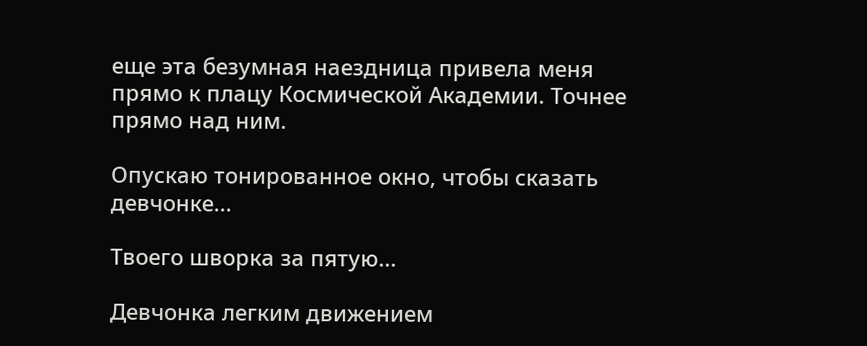еще эта безумная наездница привела меня прямо к плацу Космической Академии. Точнее прямо над ним.

Опускаю тонированное окно, чтобы сказать девчонке...

Твоего шворка за пятую...

Девчонка легким движением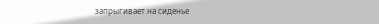запрыгивает на сиденье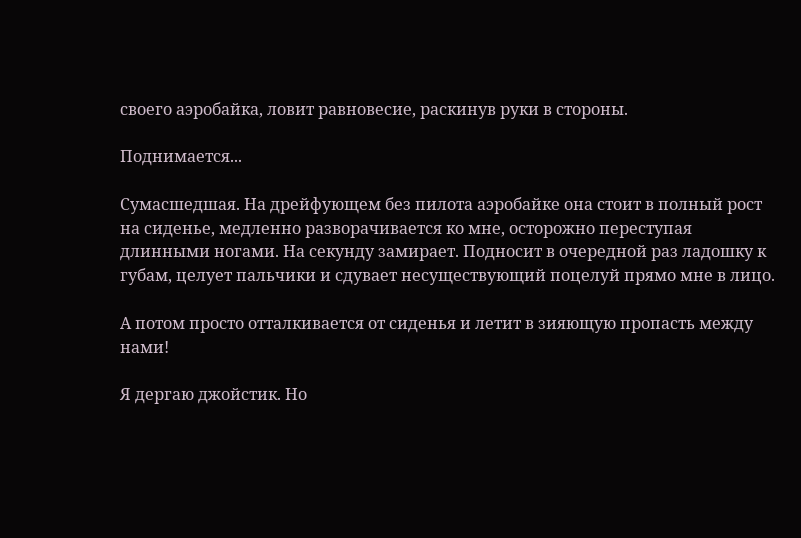своего аэробайка, ловит равновесие, раскинув руки в стороны.

Поднимается...

Сумасшедшая. На дрейфующем без пилота аэробайке она стоит в полный рост на сиденье, медленно разворачивается ко мне, осторожно переступая длинными ногами. На секунду замирает. Подносит в очередной раз ладошку к губам, целует пальчики и сдувает несуществующий поцелуй прямо мне в лицо.

А потом просто отталкивается от сиденья и летит в зияющую пропасть между нами!

Я дергаю джойстик. Но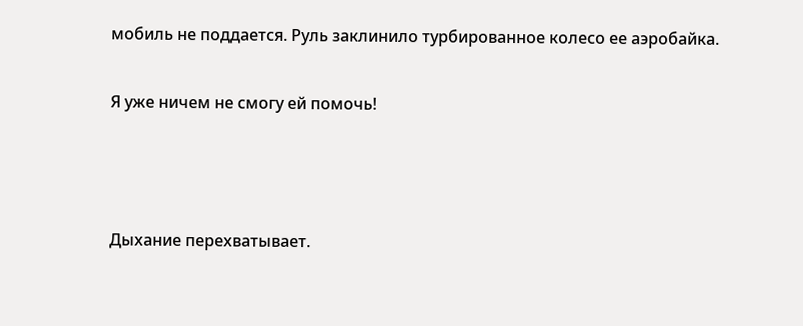мобиль не поддается. Руль заклинило турбированное колесо ее аэробайка.

Я уже ничем не смогу ей помочь!



Дыхание перехватывает.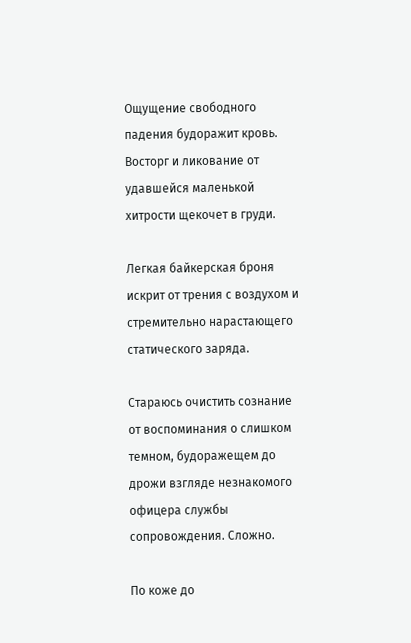Ощущение свободного падения будоражит кровь. Восторг и ликование от удавшейся маленькой хитрости щекочет в груди.

Легкая байкерская броня искрит от трения с воздухом и стремительно нарастающего статического заряда.

Стараюсь очистить сознание от воспоминания о слишком темном, будоражещем до дрожи взгляде незнакомого офицера службы сопровождения. Сложно.

По коже до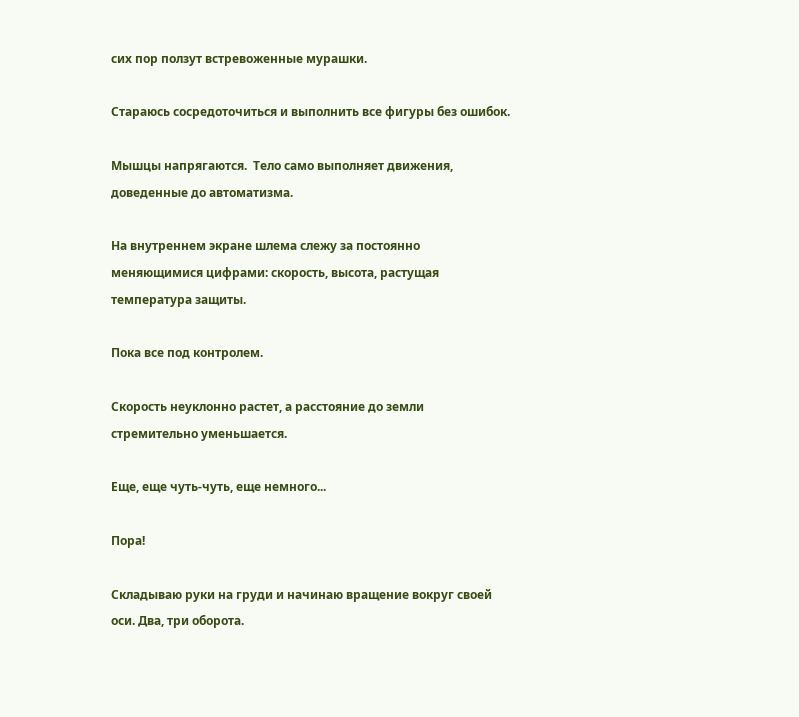сих пор ползут встревоженные мурашки.

Стараюсь сосредоточиться и выполнить все фигуры без ошибок.

Мышцы напрягаются.  Тело само выполняет движения, доведенные до автоматизма.

На внутреннем экране шлема слежу за постоянно меняющимися цифрами: скорость, высота, растущая температура защиты.

Пока все под контролем.

Скорость неуклонно растет, а расстояние до земли стремительно уменьшается.

Еще, еще чуть-чуть, еще немного...

Пора!

Складываю руки на груди и начинаю вращение вокруг своей оси. Два, три оборота.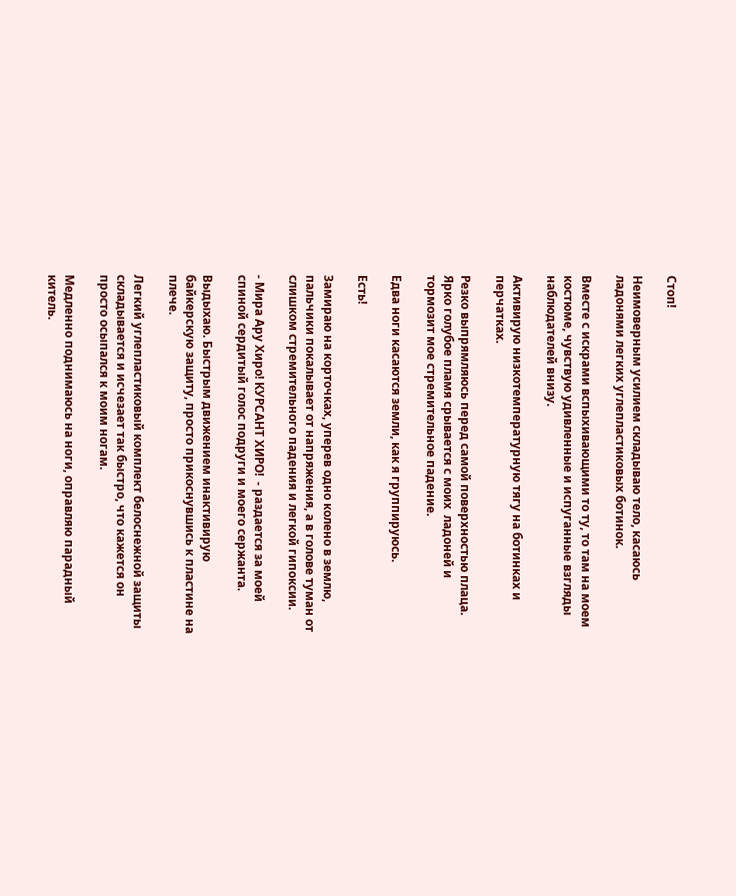Стоп!

Неимоверным усилием складываю тело, касаюсь ладонями легких углепластиковых ботинок.

Вместе с искрами вспыхивающими то ту, то там на моем костюме, чувствую удивленные и испуганные взгляды наблюдателей внизу.

Активирую низкотемпературную тягу на ботинках и перчатках.

Резко выпрямляюсь перед самой поверхностью плаца. Ярко голубое пламя срывается с моих  ладоней и тормозит мое стремительное падение.

Едва ноги касаются земли, как я группируюсь.

Есть!

Замираю на корточках, уперев одно колено в землю, пальчики покалывает от напряжения, а в голове туман от слишком стремительного падения и легкой гипоксии.

- Мира Ару Хиро! КУРСАНТ ХИРО!  - раздается за моей спиной сердитый голос подруги и моего сержанта.

Выдыхаю. Быстрым движением инактивирую байкерскую защиту, просто прикоснувшись к пластине на плече.

Легкий углепластиковый комплект белоснежной защиты складывается и исчезает так быстро, что кажется он просто осыпался к моим ногам.

Медленно поднимаюсь на ноги, оправляю парадный китель.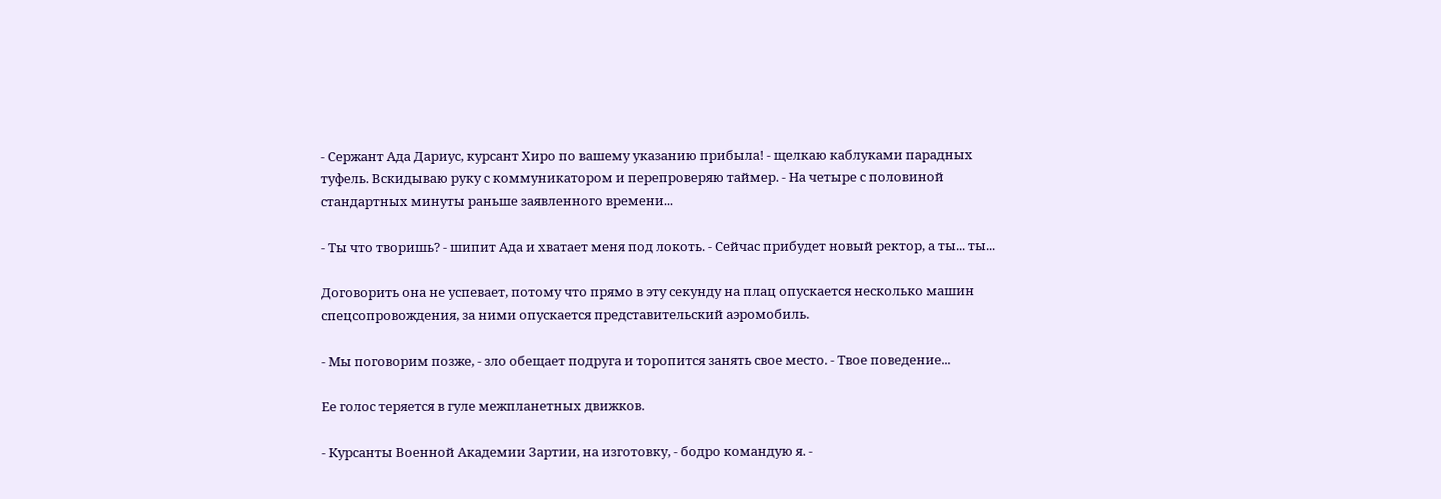- Сержант Ада Дариус, курсант Хиро по вашему указанию прибыла! - щелкаю каблуками парадных туфель. Вскидываю руку с коммуникатором и перепроверяю таймер. - На четыре с половиной стандартных минуты раньше заявленного времени...

- Ты что творишь? - шипит Ада и хватает меня под локоть. - Сейчас прибудет новый ректор, а ты... ты...

Договорить она не успевает, потому что прямо в эту секунду на плац опускается несколько машин спецсопровождения, за ними опускается представительский аэромобиль.

- Мы поговорим позже, - зло обещает подруга и торопится занять свое место. - Твое поведение...

Ее голос теряется в гуле межпланетных движков.

- Курсанты Военной Академии Зартии, на изготовку, - бодро командую я. -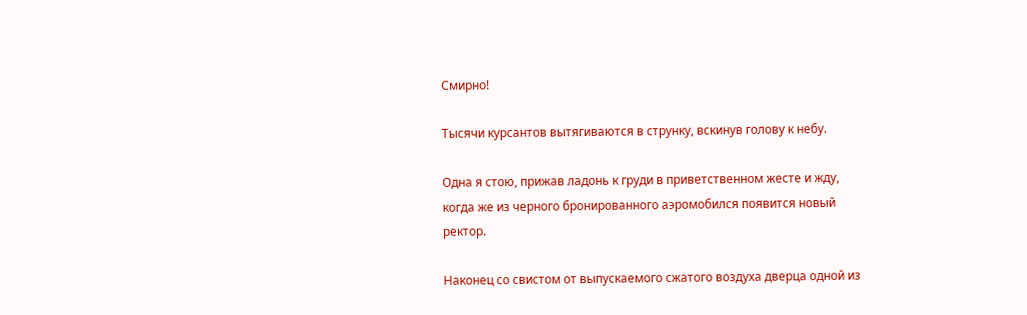Смирно!

Тысячи курсантов вытягиваются в струнку, вскинув голову к небу.

Одна я стою, прижав ладонь к груди в приветственном жесте и жду, когда же из черного бронированного аэромобился появится новый ректор.

Наконец со свистом от выпускаемого сжатого воздуха дверца одной из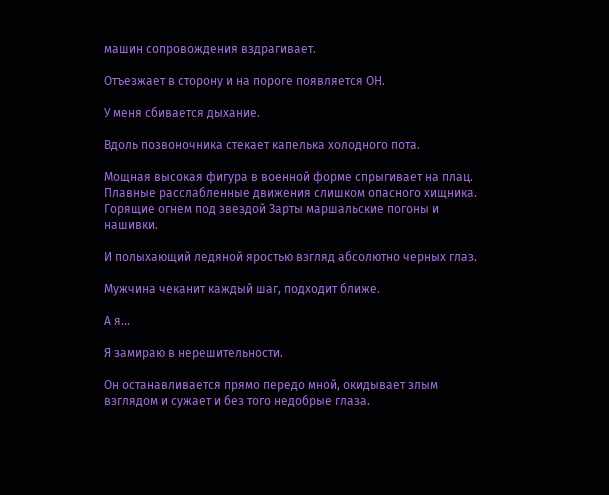машин сопровождения вздрагивает.

Отъезжает в сторону и на пороге появляется ОН.

У меня сбивается дыхание.

Вдоль позвоночника стекает капелька холодного пота.

Мощная высокая фигура в военной форме спрыгивает на плац. Плавные расслабленные движения слишком опасного хищника. Горящие огнем под звездой Зарты маршальские погоны и нашивки.

И полыхающий ледяной яростью взгляд абсолютно черных глаз.

Мужчина чеканит каждый шаг, подходит ближе.

А я...

Я замираю в нерешительности.

Он останавливается прямо передо мной, окидывает злым взглядом и сужает и без того недобрые глаза.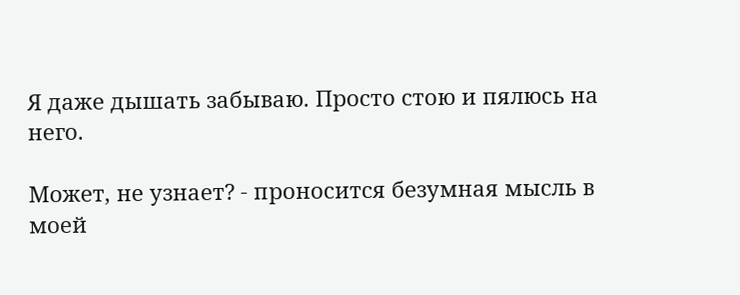Я даже дышать забываю. Просто стою и пялюсь на него.

Может, не узнает? - проносится безумная мысль в моей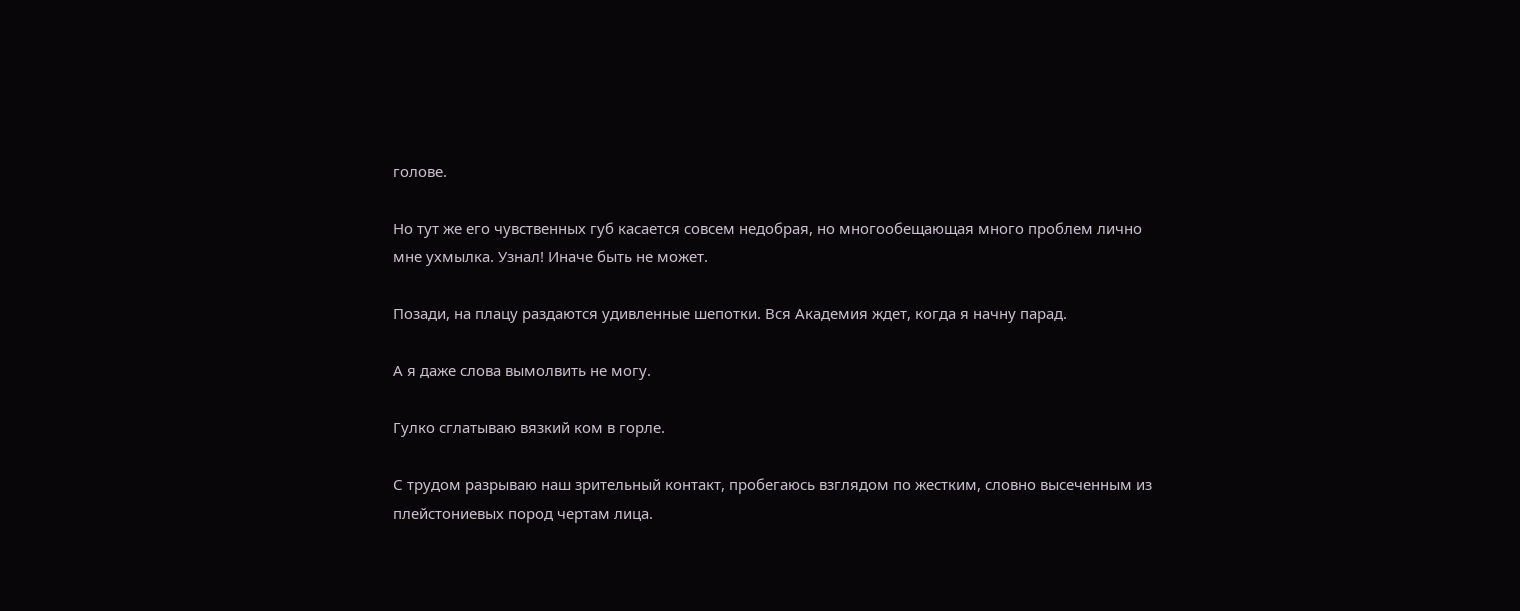голове.

Но тут же его чувственных губ касается совсем недобрая, но многообещающая много проблем лично мне ухмылка. Узнал! Иначе быть не может.

Позади, на плацу раздаются удивленные шепотки. Вся Академия ждет, когда я начну парад.

А я даже слова вымолвить не могу.

Гулко сглатываю вязкий ком в горле.

С трудом разрываю наш зрительный контакт, пробегаюсь взглядом по жестким, словно высеченным из плейстониевых пород чертам лица.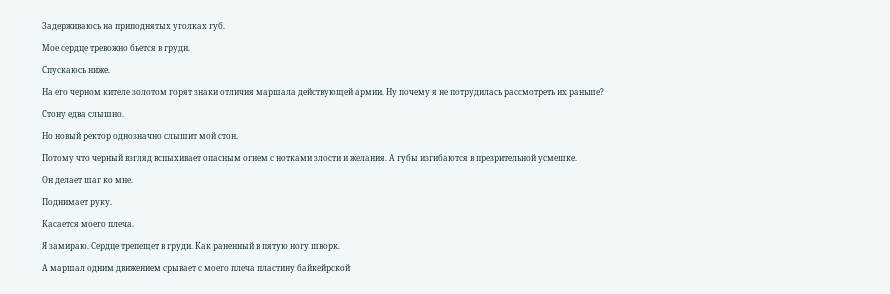Задерживаюсь на приподнятых уголках губ.

Мое сердце тревожно бьется в груди.

Спускаюсь ниже.

На его черном кителе золотом горят знаки отличия маршала действующей армии. Ну почему я не потрудилась рассмотреть их раньше?

Стону едва слышно.

Но новый ректор однозначно слышит мой стон.

Потому что черный взгляд вспыхивает опасным огнем с нотками злости и желания. А губы изгибаются в презрительной усмешке.

Он делает шаг ко мне.

Поднимает руку.

Касается моего плеча.

Я замираю. Сердце трепещет в груди. Как раненный в пятую ногу шворк.

А маршал одним движением срывает с моего плеча пластину байкейрской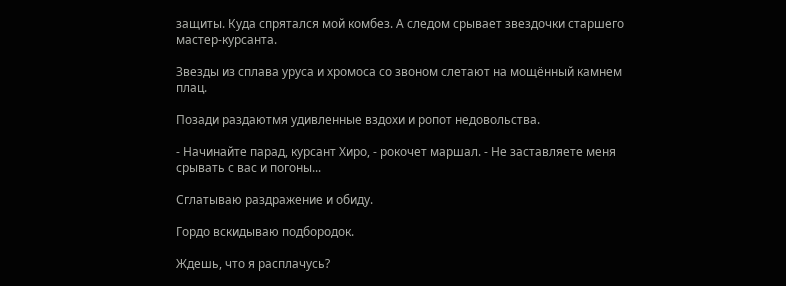защиты. Куда спрятался мой комбез. А следом срывает звездочки старшего мастер-курсанта.

Звезды из сплава уруса и хромоса со звоном слетают на мощённый камнем плац.

Позади раздаютмя удивленные вздохи и ропот недовольства.

- Начинайте парад, курсант Хиро, - рокочет маршал. - Не заставляете меня срывать с вас и погоны...

Сглатываю раздражение и обиду.

Гордо вскидываю подбородок.

Ждешь, что я расплачусь?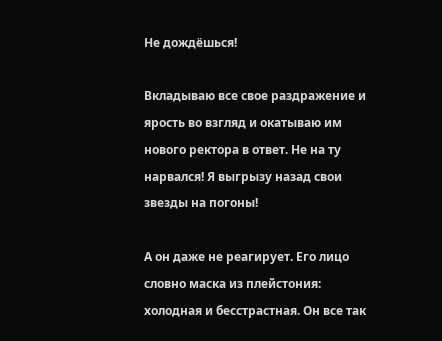Не дождёшься!

Вкладываю все свое раздражение и ярость во взгляд и окатываю им нового ректора в ответ. Не на ту нарвался! Я выгрызу назад свои звезды на погоны!

А он даже не реагирует. Его лицо словно маска из плейстония: холодная и бесстрастная. Он все так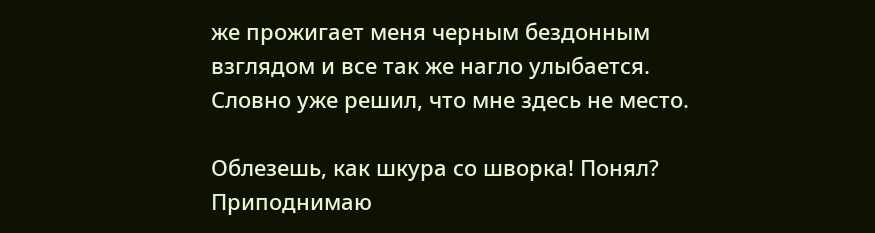же прожигает меня черным бездонным взглядом и все так же нагло улыбается. Словно уже решил, что мне здесь не место.

Облезешь, как шкура со шворка! Понял? Приподнимаю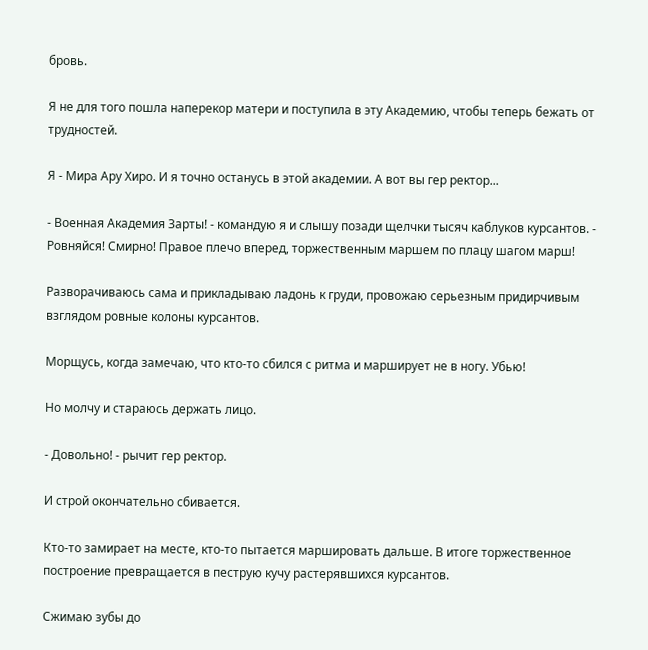бровь.

Я не для того пошла наперекор матери и поступила в эту Академию, чтобы теперь бежать от трудностей.

Я - Мира Ару Хиро. И я точно останусь в этой академии. А вот вы гер ректор...

- Военная Академия Зарты! - командую я и слышу позади щелчки тысяч каблуков курсантов. - Ровняйся! Смирно! Правое плечо вперед, торжественным маршем по плацу шагом марш!

Разворачиваюсь сама и прикладываю ладонь к груди, провожаю серьезным придирчивым взглядом ровные колоны курсантов.

Морщусь, когда замечаю, что кто-то сбился с ритма и марширует не в ногу. Убью!

Но молчу и стараюсь держать лицо.

- Довольно! - рычит гер ректор.

И строй окончательно сбивается.

Кто-то замирает на месте, кто-то пытается маршировать дальше. В итоге торжественное построение превращается в пеструю кучу растерявшихся курсантов.

Сжимаю зубы до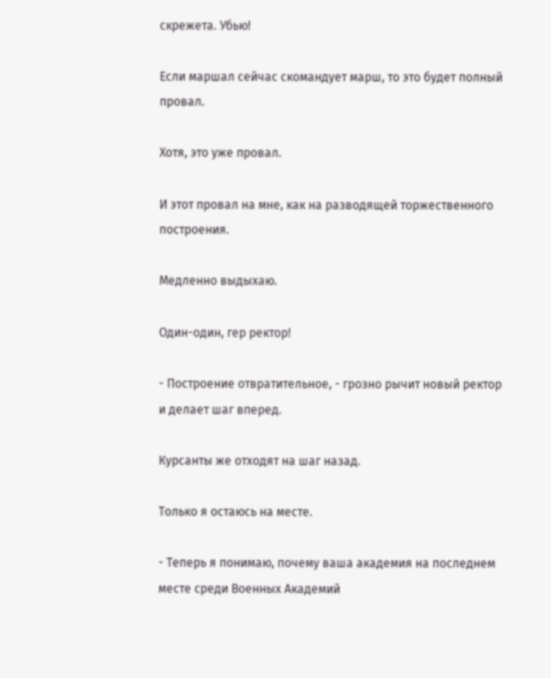скрежета. Убью!

Если маршал сейчас скомандует марш, то это будет полный провал.

Хотя, это уже провал.

И этот провал на мне, как на разводящей торжественного построения.

Медленно выдыхаю.

Один-один, гер ректор!

- Построение отвратительное, - грозно рычит новый ректор и делает шаг вперед.

Курсанты же отходят на шаг назад.

Только я остаюсь на месте.

- Теперь я понимаю, почему ваша академия на последнем месте среди Военных Академий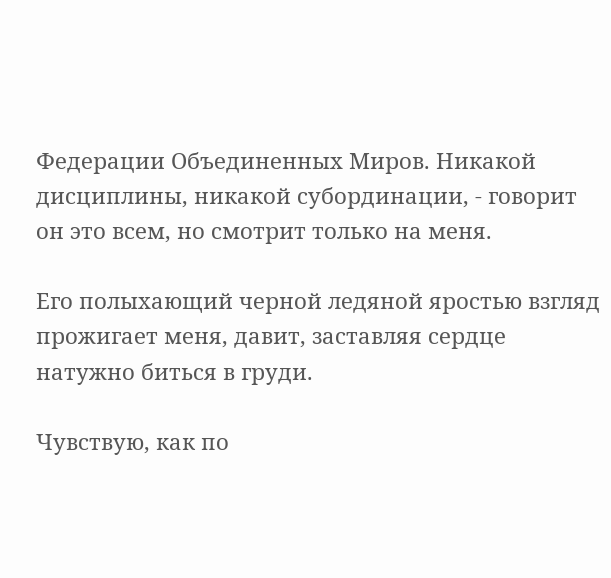Федерации Объединенных Миров. Никакой дисциплины, никакой субординации, - говорит он это всем, но смотрит только на меня.

Его полыхающий черной ледяной яростью взгляд прожигает меня, давит, заставляя сердце натужно биться в груди.

Чувствую, как по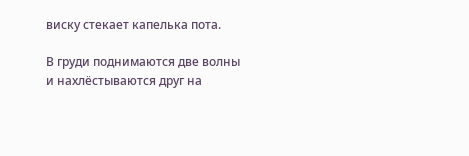виску стекает капелька пота.

В груди поднимаются две волны и нахлёстываются друг на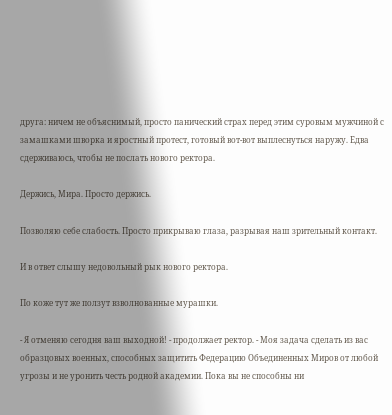друга: ничем не объяснимый, просто панический страх перед этим суровым мужчиной с замашками шворка и яростный протест, готовый вот-вот выплеснуться наружу. Едва сдерживаюсь, чтобы не послать нового ректора.

Держись, Мира. Просто держись.

Позволяю себе слабость. Просто прикрываю глаза, разрывая наш зрительный контакт.

И в ответ слышу недовольный рык нового ректора.

По коже тут же ползут взволнованные мурашки.

- Я отменяю сегодня ваш выходной! - продолжает ректор. - Моя задача сделать из вас образцовых военных, способных защитить Федерацию Объединенных Миров от любой угрозы и не уронить честь родной академии. Пока вы не способны ни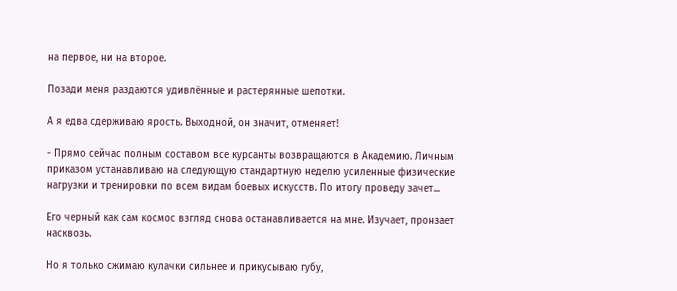на первое, ни на второе.

Позади меня раздаются удивлённые и растерянные шепотки.

А я едва сдерживаю ярость. Выходной, он значит, отменяет!

- Прямо сейчас полным составом все курсанты возвращаются в Академию. Личным приказом устанавливаю на следующую стандартную неделю усиленные физические нагрузки и тренировки по всем видам боевых искусств. По итогу проведу зачет...

Его черный как сам космос взгляд снова останавливается на мне. Изучает, пронзает насквозь.

Но я только сжимаю кулачки сильнее и прикусываю губу,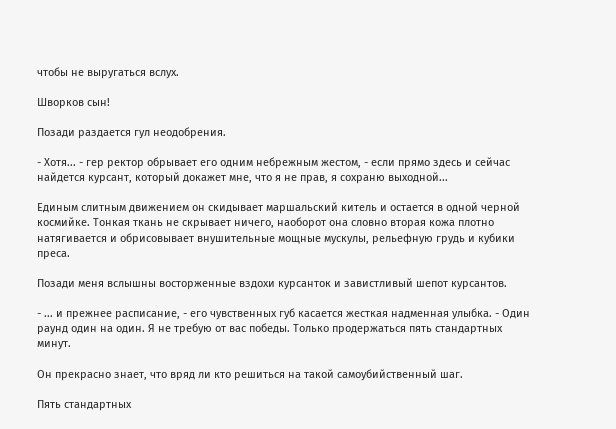чтобы не выругаться вслух.

Шворков сын!

Позади раздается гул неодобрения.

- Хотя... - гер ректор обрывает его одним небрежным жестом, - если прямо здесь и сейчас найдется курсант, который докажет мне, что я не прав, я сохраню выходной...

Единым слитным движением он скидывает маршальский китель и остается в одной черной космийке. Тонкая ткань не скрывает ничего, наоборот она словно вторая кожа плотно натягивается и обрисовывает внушительные мощные мускулы, рельефную грудь и кубики преса.

Позади меня вслышны восторженные вздохи курсанток и завистливый шепот курсантов.

- ... и прежнее расписание, - его чувственных губ касается жесткая надменная улыбка. - Один раунд один на один. Я не требую от вас победы. Только продержаться пять стандартных минут.

Он прекрасно знает, что вряд ли кто решиться на такой самоубийственный шаг.

Пять стандартных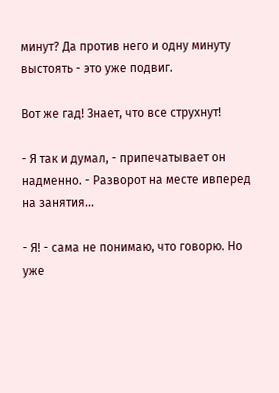минут? Да против него и одну минуту выстоять - это уже подвиг.

Вот же гад! Знает, что все струхнут!

- Я так и думал, - припечатывает он надменно. - Разворот на месте ивперед на занятия...

- Я! - сама не понимаю, что говорю. Но уже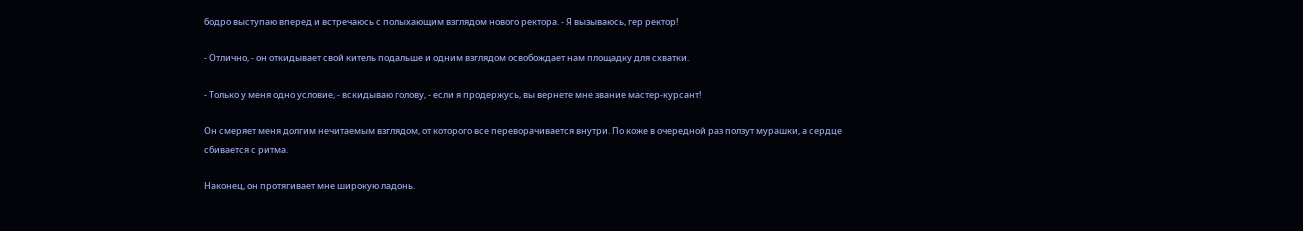бодро выступаю вперед и встречаюсь с полыхающим взглядом нового ректора. - Я вызываюсь, гер ректор!

- Отлично, - он откидывает свой китель подальше и одним взглядом освобождает нам площадку для схватки.

- Только у меня одно условие, - вскидываю голову, - если я продержусь, вы вернете мне звание мастер-курсант!

Он смеряет меня долгим нечитаемым взглядом, от которого все переворачивается внутри. По коже в очередной раз ползут мурашки, а сердце сбивается с ритма.

Наконец, он протягивает мне широкую ладонь.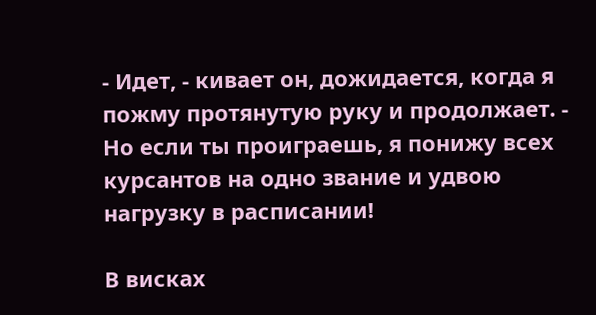- Идет, - кивает он, дожидается, когда я пожму протянутую руку и продолжает. - Но если ты проиграешь, я понижу всех курсантов на одно звание и удвою нагрузку в расписании!

В висках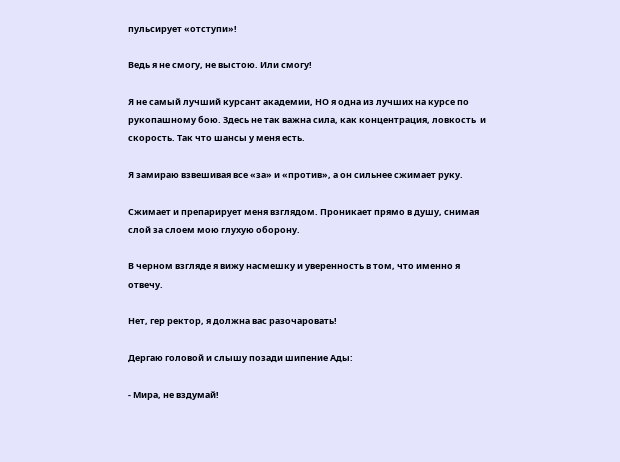пульсирует «отступи»!

Ведь я не смогу, не выстою. Или смогу!

Я не самый лучший курсант академии, НО я одна из лучших на курсе по рукопашному бою. Здесь не так важна сила, как концентрация, ловкость  и скорость. Так что шансы у меня есть.

Я замираю взвешивая все «за» и «против», а он сильнее сжимает руку.

Сжимает и препарирует меня взглядом. Проникает прямо в душу, снимая слой за слоем мою глухую оборону.

В черном взгляде я вижу насмешку и уверенность в том, что именно я отвечу.

Нет, гер ректор, я должна вас разочаровать!

Дергаю головой и слышу позади шипение Ады:

- Мира, не вздумай!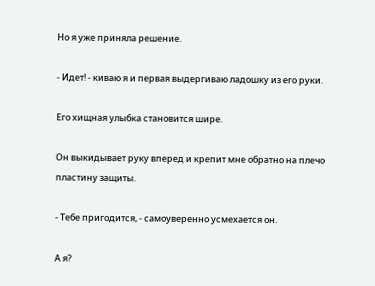Но я уже приняла решение.

- Идет! - киваю я и первая выдергиваю ладошку из его руки.

Его хищная улыбка становится шире.

Он выкидывает руку вперед и крепит мне обратно на плечо пластину защиты.

- Тебе пригодится, - самоуверенно усмехается он.

А я?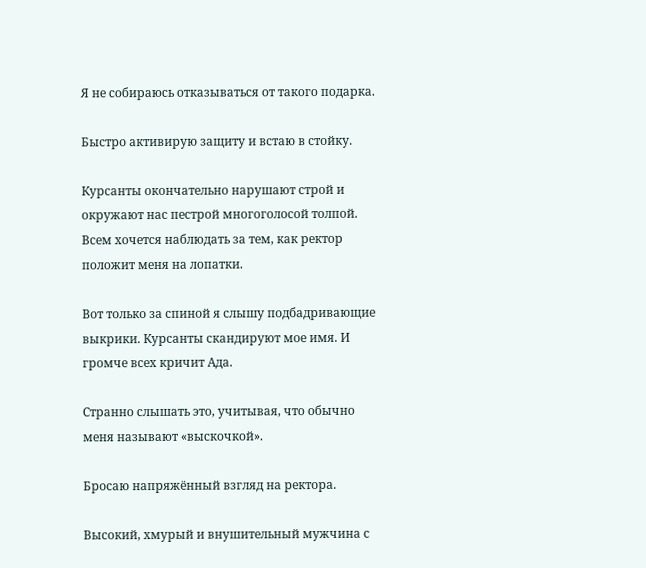Я не собираюсь отказываться от такого подарка.

Быстро активирую защиту и встаю в стойку.

Курсанты окончательно нарушают строй и окружают нас пестрой многоголосой толпой. Всем хочется наблюдать за тем, как ректор положит меня на лопатки.

Вот только за спиной я слышу подбадривающие выкрики. Курсанты скандируют мое имя. И громче всех кричит Ада.

Странно слышать это, учитывая, что обычно меня называют «выскочкой».

Бросаю напряжённый взгляд на ректора.

Высокий, хмурый и внушительный мужчина с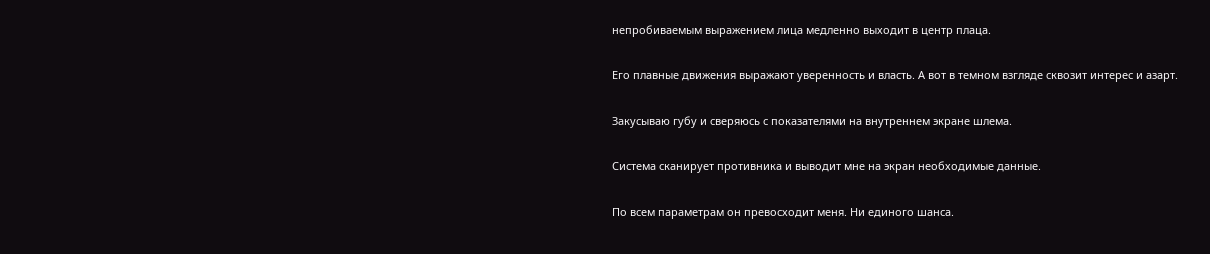непробиваемым выражением лица медленно выходит в центр плаца.

Его плавные движения выражают уверенность и власть. А вот в темном взгляде сквозит интерес и азарт.

Закусываю губу и сверяюсь с показателями на внутреннем экране шлема.

Система сканирует противника и выводит мне на экран необходимые данные.

По всем параметрам он превосходит меня. Ни единого шанса.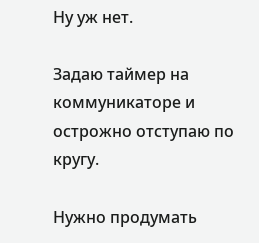Ну уж нет.

Задаю таймер на коммуникаторе и острожно отступаю по кругу.

Нужно продумать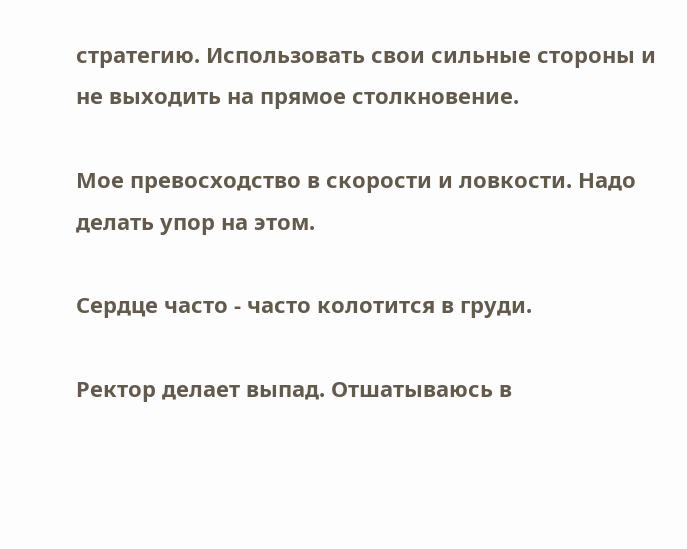стратегию. Использовать свои сильные стороны и не выходить на прямое столкновение.

Мое превосходство в скорости и ловкости. Надо делать упор на этом.

Сердце часто - часто колотится в груди.

Ректор делает выпад. Отшатываюсь в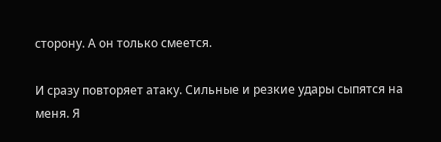сторону. А он только смеется.

И сразу повторяет атаку. Сильные и резкие удары сыпятся на меня. Я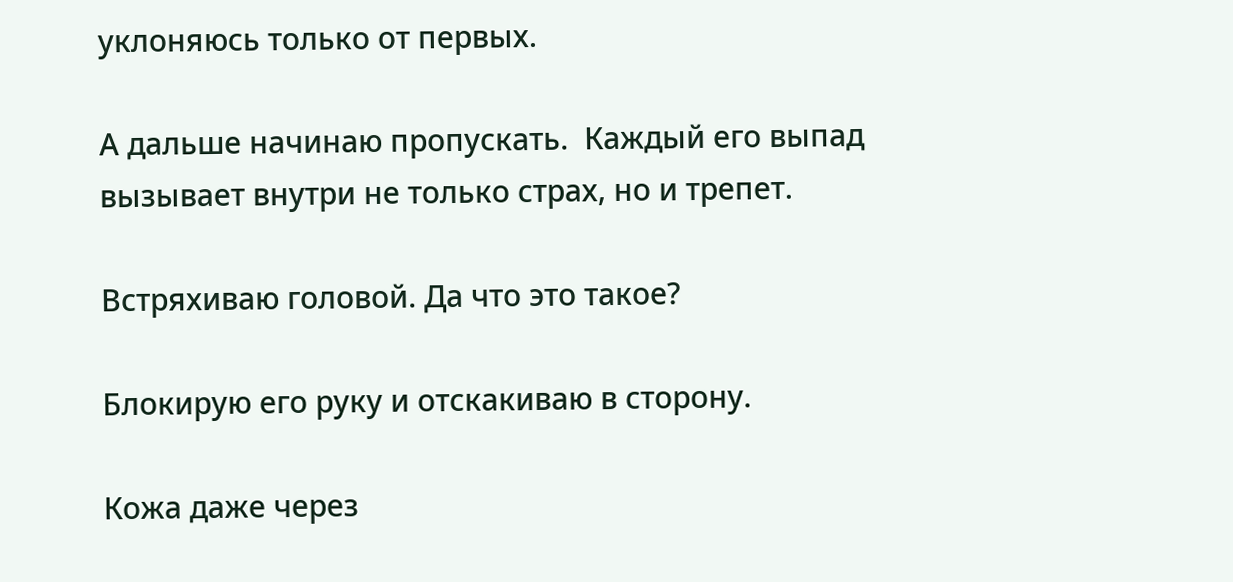уклоняюсь только от первых.

А дальше начинаю пропускать.  Каждый его выпад вызывает внутри не только страх, но и трепет.

Встряхиваю головой. Да что это такое?

Блокирую его руку и отскакиваю в сторону.

Кожа даже через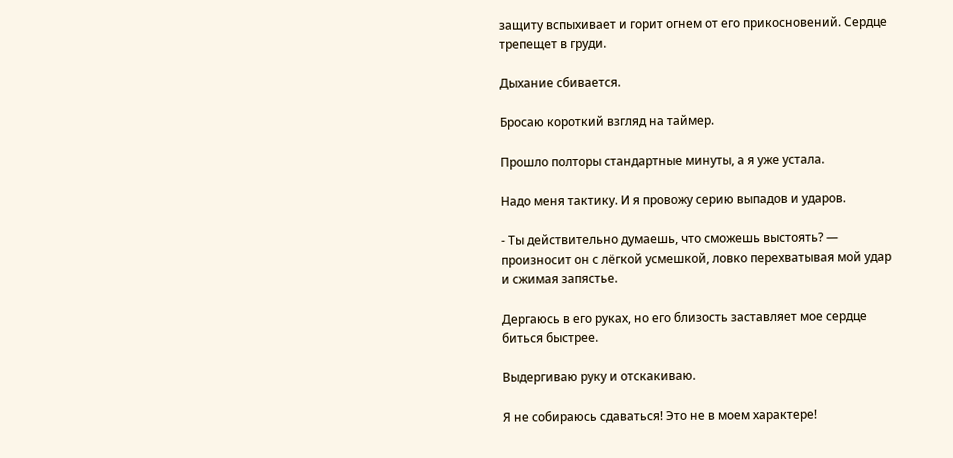защиту вспыхивает и горит огнем от его прикосновений. Сердце трепещет в груди.

Дыхание сбивается.

Бросаю короткий взгляд на таймер.

Прошло полторы стандартные минуты, а я уже устала.

Надо меня тактику. И я провожу серию выпадов и ударов.

- Ты действительно думаешь, что сможешь выстоять? — произносит он с лёгкой усмешкой, ловко перехватывая мой удар и сжимая запястье.

Дергаюсь в его руках, но его близость заставляет мое сердце биться быстрее.

Выдергиваю руку и отскакиваю.

Я не собираюсь сдаваться! Это не в моем характере!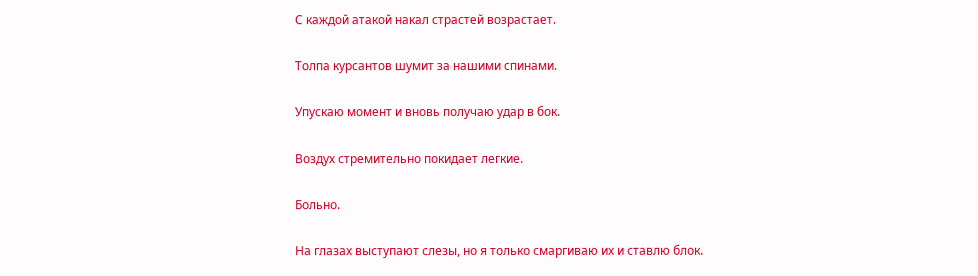С каждой атакой накал страстей возрастает.

Толпа курсантов шумит за нашими спинами.

Упускаю момент и вновь получаю удар в бок.

Воздух стремительно покидает легкие.

Больно.

На глазах выступают слезы, но я только смаргиваю их и ставлю блок.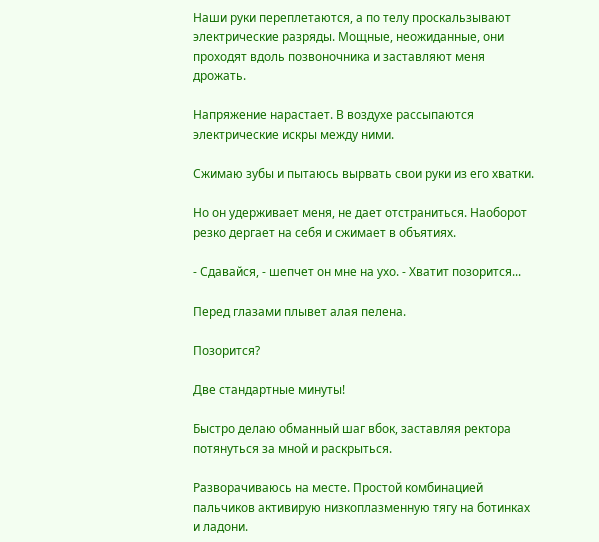Наши руки переплетаются, а по телу проскальзывают электрические разряды. Мощные, неожиданные, они проходят вдоль позвоночника и заставляют меня дрожать.

Напряжение нарастает. В воздухе рассыпаются электрические искры между ними.

Сжимаю зубы и пытаюсь вырвать свои руки из его хватки.

Но он удерживает меня, не дает отстраниться. Наоборот резко дергает на себя и сжимает в объятиях.

- Сдавайся, - шепчет он мне на ухо. - Хватит позорится...

Перед глазами плывет алая пелена.

Позорится?

Две стандартные минуты!

Быстро делаю обманный шаг вбок, заставляя ректора потянуться за мной и раскрыться.

Разворачиваюсь на месте. Простой комбинацией пальчиков активирую низкоплазменную тягу на ботинках и ладони.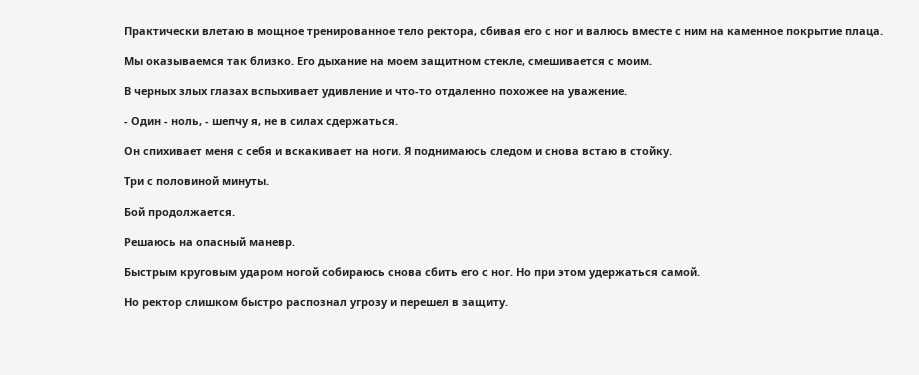Практически влетаю в мощное тренированное тело ректора, сбивая его с ног и валюсь вместе с ним на каменное покрытие плаца.

Мы оказываемся так близко. Его дыхание на моем защитном стекле, смешивается с моим.

В черных злых глазах вспыхивает удивление и что-то отдаленно похожее на уважение.

- Один - ноль, - шепчу я, не в силах сдержаться.

Он спихивает меня с себя и вскакивает на ноги. Я поднимаюсь следом и снова встаю в стойку.

Три с половиной минуты.

Бой продолжается.

Решаюсь на опасный маневр.

Быстрым круговым ударом ногой собираюсь снова сбить его с ног. Но при этом удержаться самой.

Но ректор слишком быстро распознал угрозу и перешел в защиту.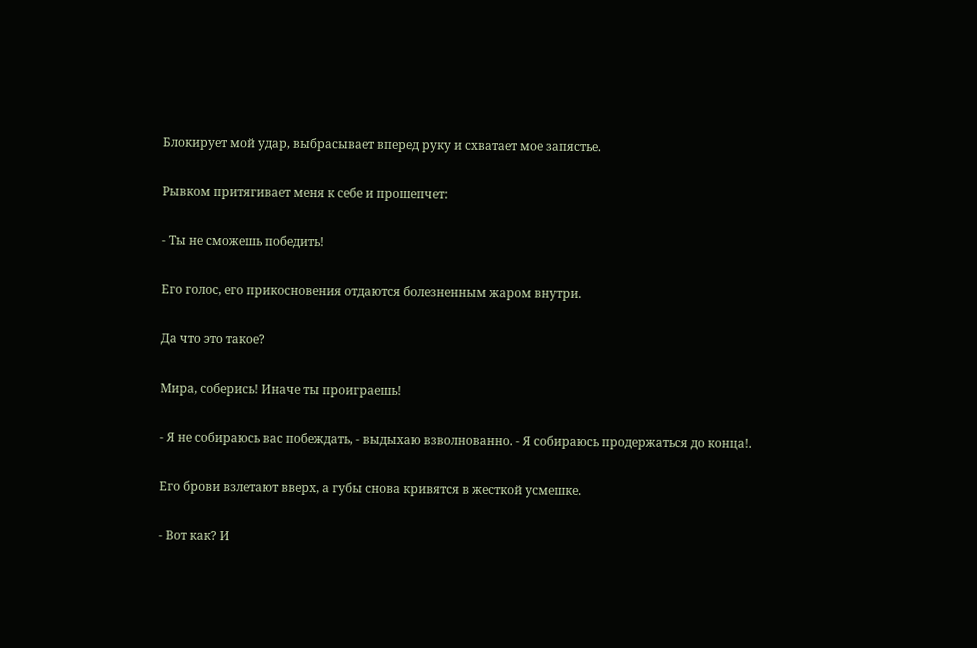Блокирует мой удар, выбрасывает вперед руку и схватает мое запястье.

Рывком притягивает меня к себе и прошепчет:

- Ты не сможешь победить!

Его голос, его прикосновения отдаются болезненным жаром внутри.

Да что это такое?

Мира, соберись! Иначе ты проиграешь!

- Я не собираюсь вас побеждать, - выдыхаю взволнованно. - Я собираюсь продержаться до конца!.

Его брови взлетают вверх, а губы снова кривятся в жесткой усмешке.

- Вот как? И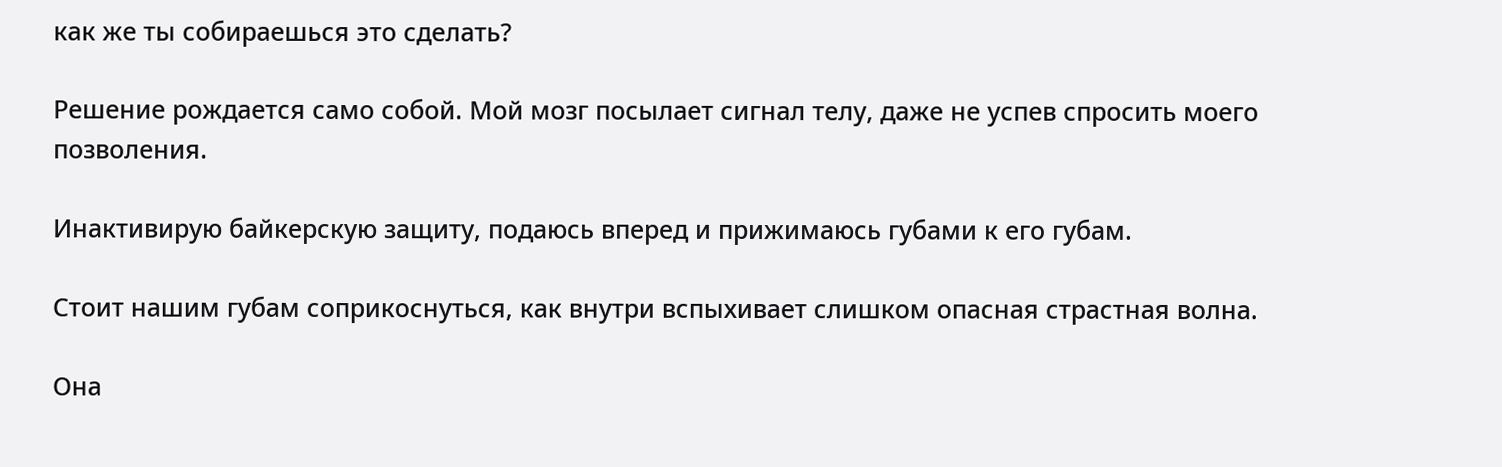как же ты собираешься это сделать?

Решение рождается само собой. Мой мозг посылает сигнал телу, даже не успев спросить моего позволения.

Инактивирую байкерскую защиту, подаюсь вперед и прижимаюсь губами к его губам.

Стоит нашим губам соприкоснуться, как внутри вспыхивает слишком опасная страстная волна.

Она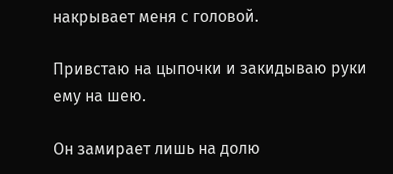накрывает меня с головой.

Привстаю на цыпочки и закидываю руки ему на шею.

Он замирает лишь на долю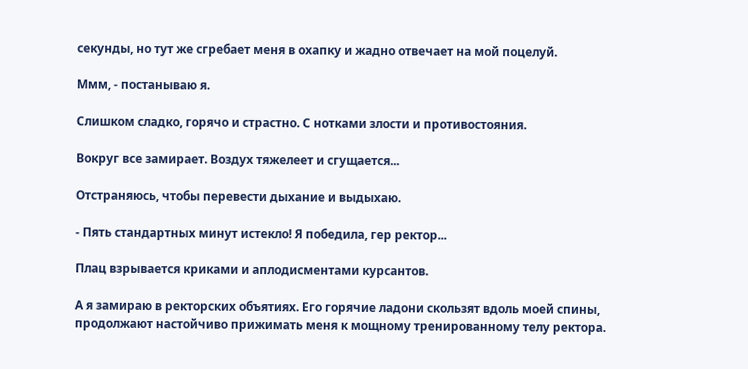секунды, но тут же сгребает меня в охапку и жадно отвечает на мой поцелуй.

Ммм, - постанываю я.

Слишком сладко, горячо и страстно. С нотками злости и противостояния.

Вокруг все замирает. Воздух тяжелеет и сгущается...

Отстраняюсь, чтобы перевести дыхание и выдыхаю.

- Пять стандартных минут истекло! Я победила, гер ректор...

Плац взрывается криками и аплодисментами курсантов.

А я замираю в ректорских объятиях. Его горячие ладони скользят вдоль моей спины, продолжают настойчиво прижимать меня к мощному тренированному телу ректора.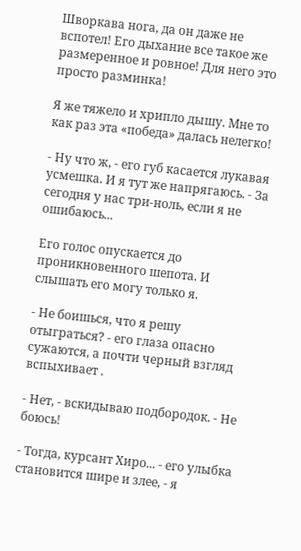Шворкава нога, да он даже не вспотел! Его дыхание все такое же размеренное и ровное! Для него это просто разминка!

Я же тяжело и хрипло дышу. Мне то как раз эта «победа» далась нелегко!

- Ну что ж, - его губ касается лукавая усмешка. И я тут же напрягаюсь. - За сегодня у нас три-ноль, если я не ошибаюсь...

Его голос опускается до проникновенного шепота. И слышать его могу только я.

- Не боишься, что я решу отыграться? - его глаза опасно сужаются, а почти черный взгляд вспыхивает .

- Нет, - вскидываю подбородок. - Не боюсь!

- Тогда, курсант Хиро... - его улыбка становится шире и злее, - я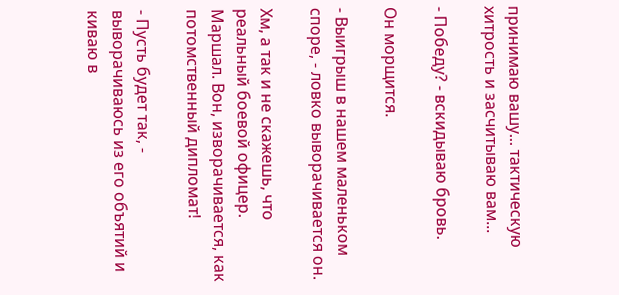принимаю вашу... тактическую хитрость и засчитываю вам...

- Победу? - вскидываю бровь.

Он морщится.

- Выигрыш в нашем маленьком споре, - ловко выворачивается он.

Хм, а так и не скажешь, что реальный боевой офицер. Маршал. Вон, изворачивается, как потомственный дипломат!

- Пусть будет так, -  выворачиваюсь из его объятий и киваю в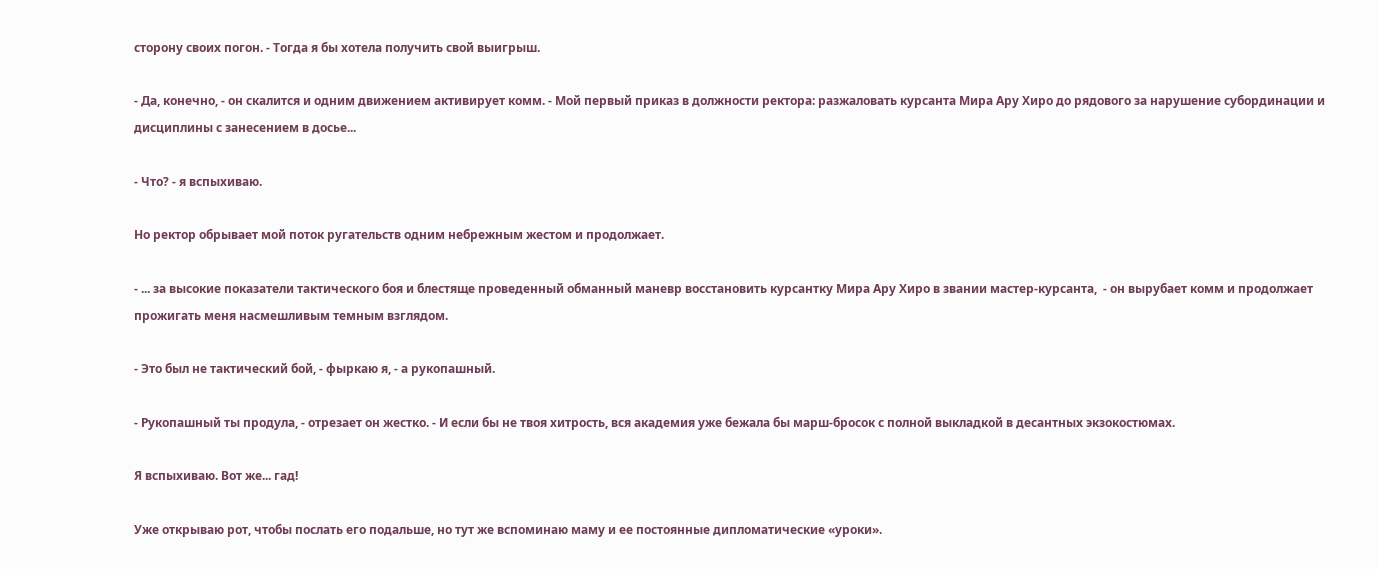сторону своих погон. - Тогда я бы хотела получить свой выигрыш.

- Да, конечно, - он скалится и одним движением активирует комм. - Мой первый приказ в должности ректора: разжаловать курсанта Мира Ару Хиро до рядового за нарушение субординации и дисциплины с занесением в досье...

- Что? - я вспыхиваю.

Но ректор обрывает мой поток ругательств одним небрежным жестом и продолжает.

- ... за высокие показатели тактического боя и блестяще проведенный обманный маневр восстановить курсантку Мира Ару Хиро в звании мастер-курсанта,  - он вырубает комм и продолжает прожигать меня насмешливым темным взглядом.

- Это был не тактический бой, - фыркаю я, - а рукопашный.

- Рукопашный ты продула, - отрезает он жестко. - И если бы не твоя хитрость, вся академия уже бежала бы марш-бросок с полной выкладкой в десантных экзокостюмах.

Я вспыхиваю. Вот же... гад!

Уже открываю рот, чтобы послать его подальше, но тут же вспоминаю маму и ее постоянные дипломатические «уроки».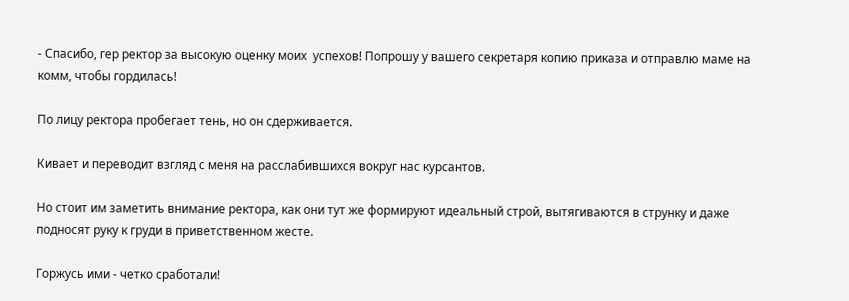- Спасибо, гер ректор за высокую оценку моих  успехов! Попрошу у вашего секретаря копию приказа и отправлю маме на комм, чтобы гордилась!

По лицу ректора пробегает тень, но он сдерживается.

Кивает и переводит взгляд с меня на расслабившихся вокруг нас курсантов.

Но стоит им заметить внимание ректора, как они тут же формируют идеальный строй, вытягиваются в струнку и даже подносят руку к груди в приветственном жесте.

Горжусь ими - четко сработали!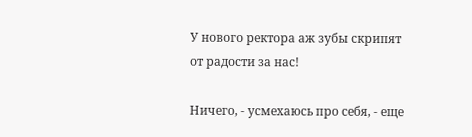У нового ректора аж зубы скрипят от радости за нас!

Ничего, - усмехаюсь про себя, - еще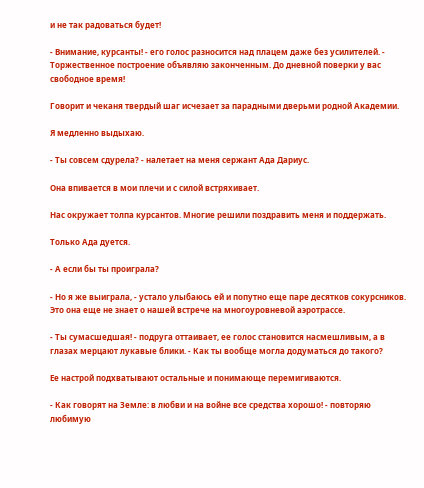и не так радоваться будет!

- Внимание, курсанты! - его голос разносится над плацем даже без усилителей. - Торжественное построение объявляю законченным. До дневной поверки у вас свободное время!

Говорит и чеканя твердый шаг исчезает за парадными дверьми родной Академии.

Я медленно выдыхаю.

- Ты совсем сдурела? - налетает на меня сержант Ада Дариус.

Она впивается в мои плечи и с силой встряхивает.

Нас окружает толпа курсантов. Многие решили поздравить меня и поддержать.

Только Ада дуется.

- А если бы ты проиграла?

- Но я же выиграла, - устало улыбаюсь ей и попутно еще паре десятков сокурсников. Это она еще не знает о нашей встрече на многоуровневой аэротрассе.

- Ты сумасшедшая! - подруга оттаивает, ее голос становится насмешливым, а в глазах мерцают лукавые блики. - Как ты вообще могла додуматься до такого?

Ее настрой подхватывают остальные и понимающе перемигиваются.

- Как говорят на Земле: в любви и на войне все средства хорошо! - повторяю любимую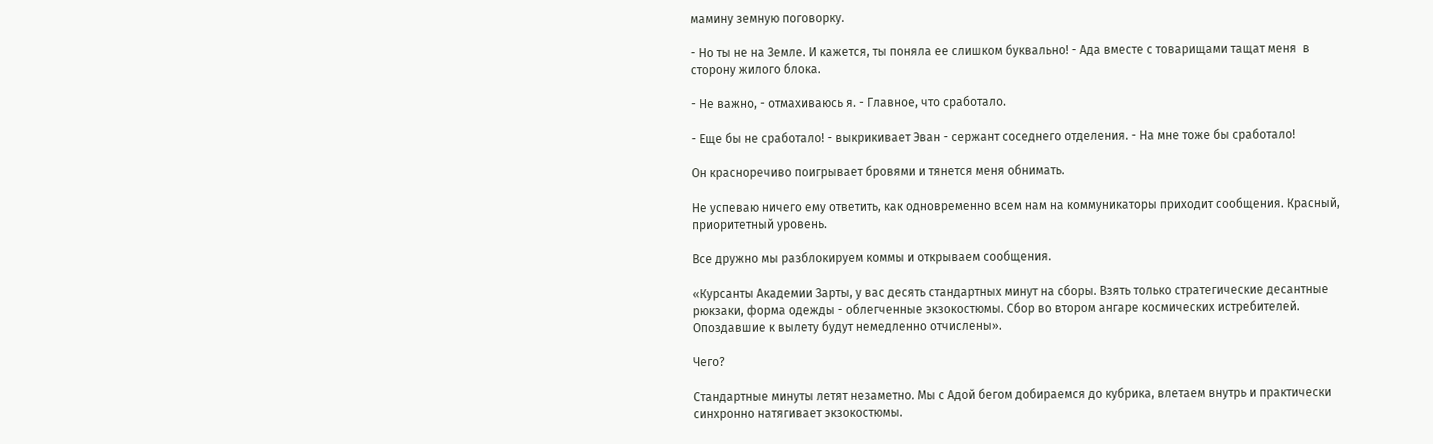мамину земную поговорку.

- Но ты не на Земле. И кажется, ты поняла ее слишком буквально! - Ада вместе с товарищами тащат меня  в сторону жилого блока.

- Не важно, - отмахиваюсь я. - Главное, что сработало.

- Еще бы не сработало! - выкрикивает Эван - сержант соседнего отделения. - На мне тоже бы сработало!

Он красноречиво поигрывает бровями и тянется меня обнимать.

Не успеваю ничего ему ответить, как одновременно всем нам на коммуникаторы приходит сообщения. Красный, приоритетный уровень.

Все дружно мы разблокируем коммы и открываем сообщения.

«Курсанты Академии Зарты, у вас десять стандартных минут на сборы. Взять только стратегические десантные рюкзаки, форма одежды - облегченные экзокостюмы. Сбор во втором ангаре космических истребителей. Опоздавшие к вылету будут немедленно отчислены».

Чего?

Стандартные минуты летят незаметно. Мы с Адой бегом добираемся до кубрика, влетаем внутрь и практически синхронно натягивает экзокостюмы.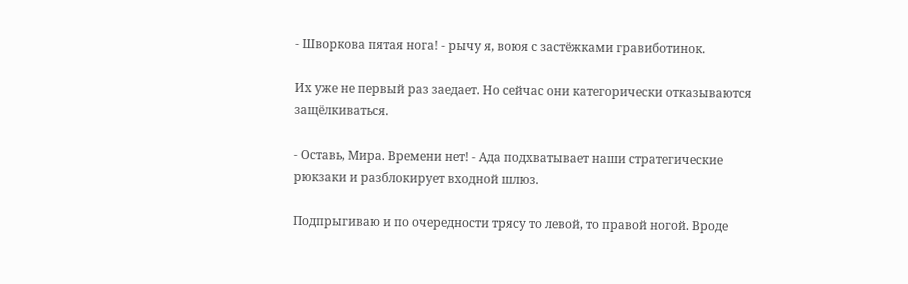- Шворкова пятая нога! - рычу я, воюя с застёжками гравиботинок.

Их уже не первый раз заедает. Но сейчас они категорически отказываются защёлкиваться.

- Оставь, Мира. Времени нет! - Ада подхватывает наши стратегические рюкзаки и разблокирует входной шлюз.

Подпрыгиваю и по очередности трясу то левой, то правой ногой. Вроде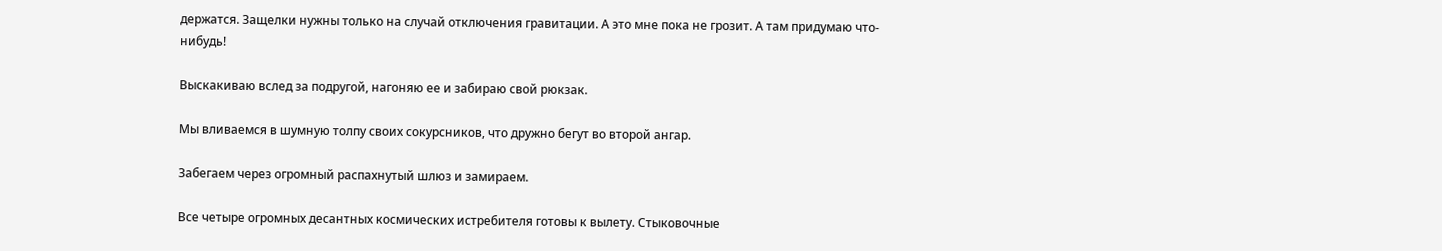держатся. Защелки нужны только на случай отключения гравитации. А это мне пока не грозит. А там придумаю что-нибудь!

Выскакиваю вслед за подругой, нагоняю ее и забираю свой рюкзак.

Мы вливаемся в шумную толпу своих сокурсников, что дружно бегут во второй ангар.

Забегаем через огромный распахнутый шлюз и замираем.

Все четыре огромных десантных космических истребителя готовы к вылету. Стыковочные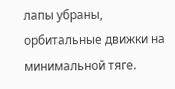лапы убраны, орбитальные движки на минимальной тяге.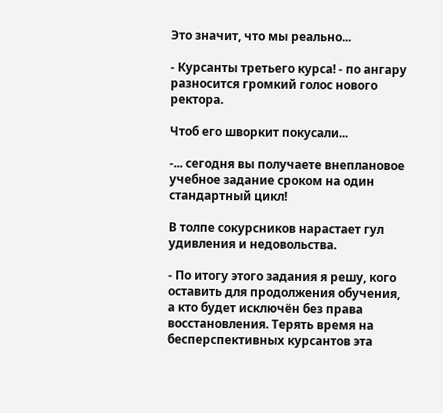Это значит, что мы реально...

- Курсанты третьего курса! - по ангару разносится громкий голос нового ректора.

Чтоб его шворкит покусали...

-... сегодня вы получаете внеплановое учебное задание сроком на один стандартный цикл!

В толпе сокурсников нарастает гул удивления и недовольства.

- По итогу этого задания я решу, кого оставить для продолжения обучения, а кто будет исключён без права восстановления. Терять время на бесперспективных курсантов эта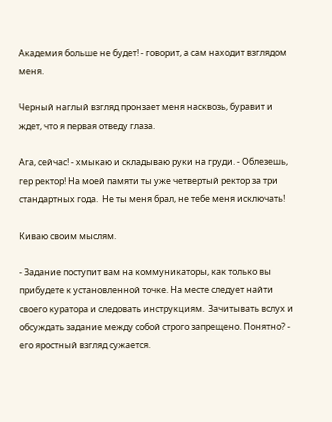Академия больше не будет! - говорит, а сам находит взглядом меня.

Черный наглый взгляд пронзает меня насквозь, буравит и ждет, что я первая отведу глаза.

Ага, сейчас! - хмыкаю и складываю руки на груди. - Облезешь, гер ректор! На моей памяти ты уже четвертый ректор за три стандартных года.  Не ты меня брал, не тебе меня исключать!

Киваю своим мыслям.

- Задание поступит вам на коммуникаторы, как только вы прибудете к установленной точке. На месте следует найти своего куратора и следовать инструкциям.  Зачитывать вслух и обсуждать задание между собой строго запрещено. Понятно? - его яростный взгляд сужается.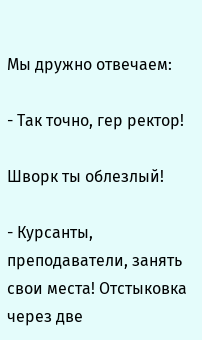Мы дружно отвечаем:

- Так точно, гер ректор!

Шворк ты облезлый!

- Курсанты, преподаватели, занять свои места! Отстыковка через две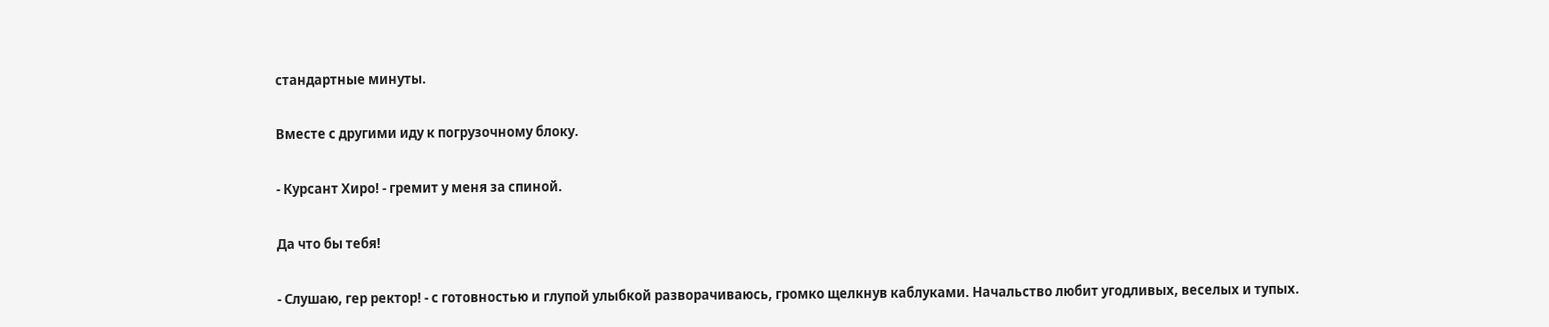стандартные минуты.

Вместе с другими иду к погрузочному блоку.

- Курсант Хиро! - гремит у меня за спиной.

Да что бы тебя!

- Слушаю, гер ректор! - с готовностью и глупой улыбкой разворачиваюсь, громко щелкнув каблуками. Начальство любит угодливых, веселых и тупых.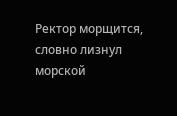Ректор морщится, словно лизнул морской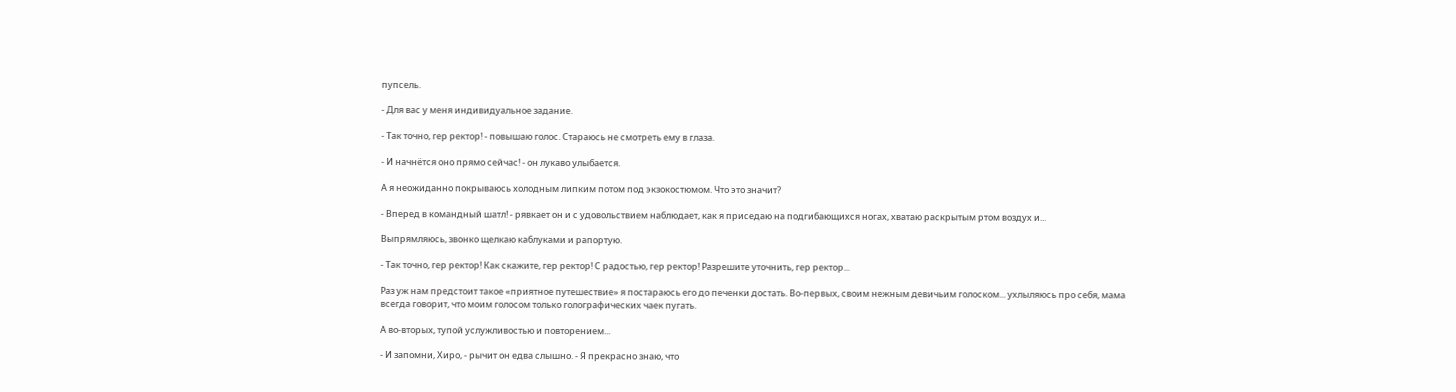пупсель.

- Для вас у меня индивидуальное задание.

- Так точно, гер ректор! - повышаю голос. Стараюсь не смотреть ему в глаза.

- И начнётся оно прямо сейчас! - он лукаво улыбается.

А я неожиданно покрываюсь холодным липким потом под экзокостюмом. Что это значит?

- Вперед в командный шатл! - рявкает он и с удовольствием наблюдает, как я приседаю на подгибающихся ногах, хватаю раскрытым ртом воздух и...

Выпрямляюсь, звонко щелкаю каблуками и рапортую.

- Так точно, гер ректор! Как скажите, гер ректор! С радостью, гер ректор! Разрешите уточнить, гер ректор...

Раз уж нам предстоит такое «приятное путешествие» я постараюсь его до печенки достать. Во-первых, своим нежным девичьим голоском... ухлыляюсь про себя, мама всегда говорит, что моим голосом только голографических чаек пугать.

А во-вторых, тупой услужливостью и повторением...

- И запомни, Хиро, - рычит он едва слышно. - Я прекрасно знаю, что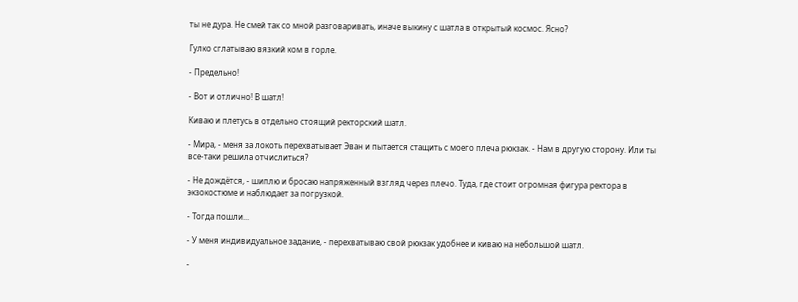ты не дура. Не смей так со мной разговаривать, иначе выкину с шатла в открытый космос. Ясно?

Гулко сглатываю вязкий ком в горле.

- Предельно!

- Вот и отлично! В шатл!

Киваю и плетусь в отдельно стоящий ректорский шатл.

- Мира, - меня за локоть перехватывает Эван и пытается стащить с моего плеча рюкзак. - Нам в другую сторону. Или ты все-таки решила отчислиться?

- Не дождётся, - шиплю и бросаю напряженный взгляд через плечо. Туда, где стоит огромная фигура ректора в экзокостюме и наблюдает за погрузкой.

- Тогда пошли...

- У меня индивидуальное задание, - перехватываю свой рюкзак удобнее и киваю на небольшой шатл.

-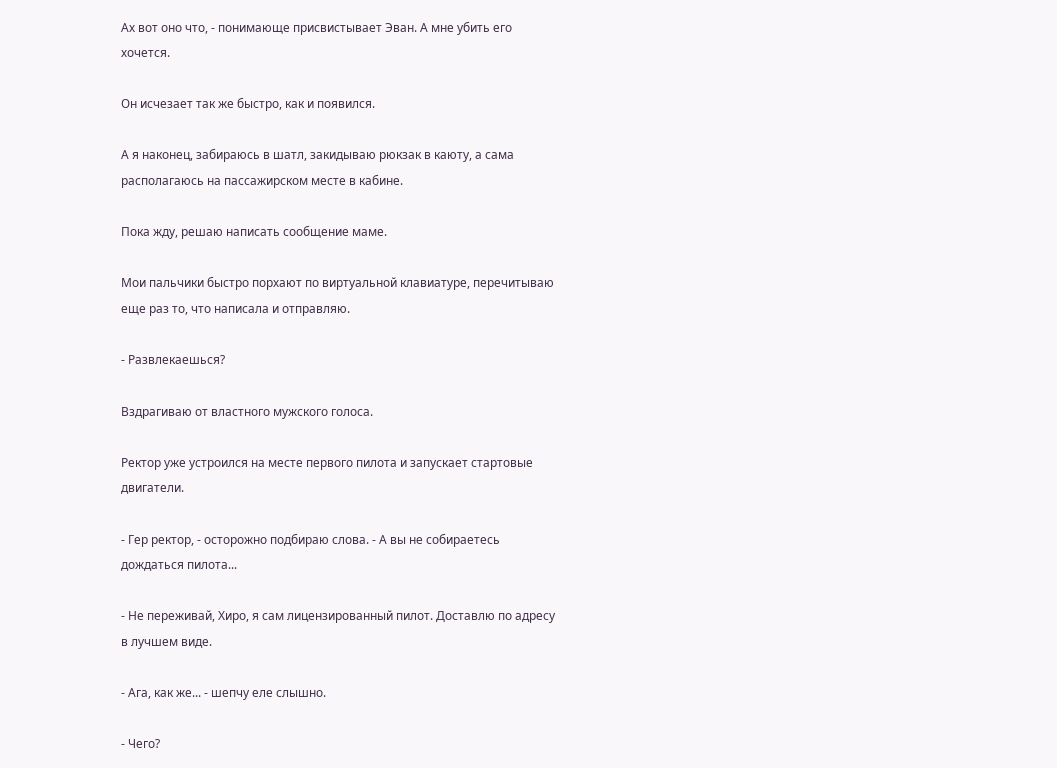Ах вот оно что, - понимающе присвистывает Эван. А мне убить его хочется.

Он исчезает так же быстро, как и появился.

А я наконец, забираюсь в шатл, закидываю рюкзак в каюту, а сама располагаюсь на пассажирском месте в кабине.

Пока жду, решаю написать сообщение маме.

Мои пальчики быстро порхают по виртуальной клавиатуре, перечитываю еще раз то, что написала и отправляю.

- Развлекаешься?

Вздрагиваю от властного мужского голоса.

Ректор уже устроился на месте первого пилота и запускает стартовые двигатели.

- Гер ректор, - осторожно подбираю слова. - А вы не собираетесь дождаться пилота...

- Не переживай, Хиро, я сам лицензированный пилот. Доставлю по адресу в лучшем виде.

- Ага, как же... - шепчу еле слышно.

- Чего?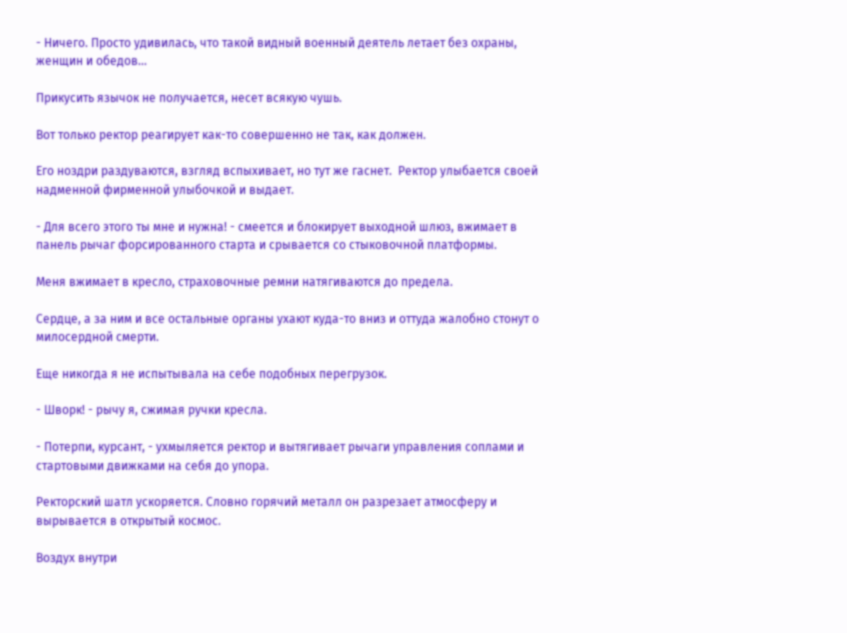- Ничего. Просто удивилась, что такой видный военный деятель летает без охраны, женщин и обедов...

Прикусить язычок не получается, несет всякую чушь.

Вот только ректор реагирует как-то совершенно не так, как должен.

Его ноздри раздуваются, взгляд вспыхивает, но тут же гаснет.  Ректор улыбается своей надменной фирменной улыбочкой и выдает.

- Для всего этого ты мне и нужна! - смеется и блокирует выходной шлюз, вжимает в панель рычаг форсированного старта и срывается со стыковочной платформы.

Меня вжимает в кресло, страховочные ремни натягиваются до предела.

Сердце, а за ним и все остальные органы ухают куда-то вниз и оттуда жалобно стонут о милосердной смерти.

Еще никогда я не испытывала на себе подобных перегрузок.

- Шворк! - рычу я, сжимая ручки кресла.

- Потерпи, курсант, - ухмыляется ректор и вытягивает рычаги управления соплами и стартовыми движками на себя до упора.

Ректорский шатл ускоряется. Словно горячий металл он разрезает атмосферу и вырывается в открытый космос.

Воздух внутри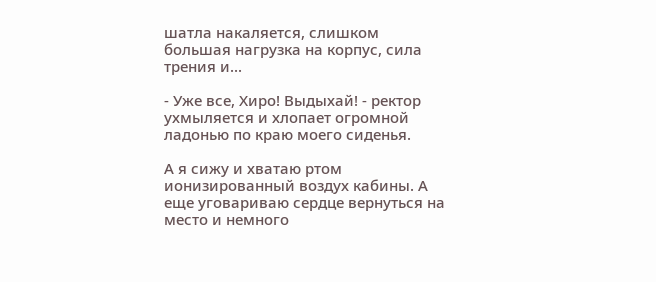шатла накаляется, слишком большая нагрузка на корпус, сила трения и...

- Уже все, Хиро! Выдыхай! - ректор ухмыляется и хлопает огромной ладонью по краю моего сиденья.

А я сижу и хватаю ртом ионизированный воздух кабины. А еще уговариваю сердце вернуться на место и немного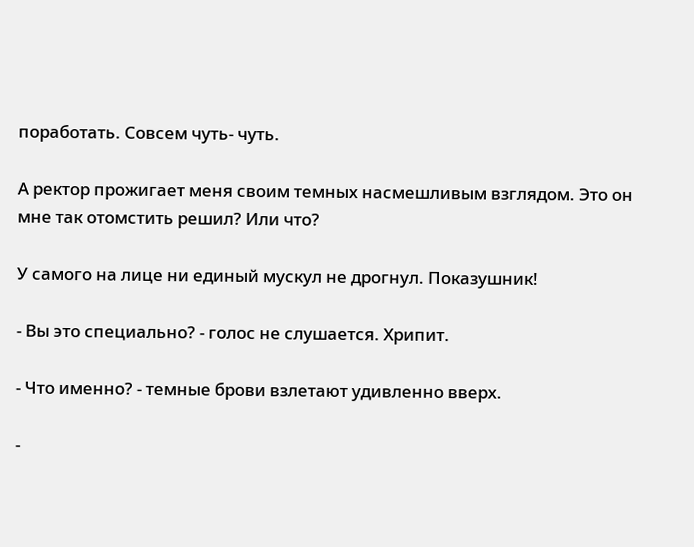поработать. Совсем чуть- чуть.

А ректор прожигает меня своим темных насмешливым взглядом. Это он мне так отомстить решил? Или что?

У самого на лице ни единый мускул не дрогнул. Показушник!

- Вы это специально? - голос не слушается. Хрипит.

- Что именно? - темные брови взлетают удивленно вверх.

-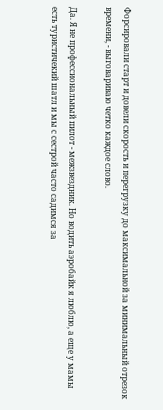Форсировали старт и довели скорость и перегрузку до максимальной за минимальный отрезок времени, - выговариваю четко каждое слово.

Да. Я не профессиональный пилот - межзвездник. Но водить аэробайк я люблю, а еще у мамы есть туристичекий шатл и мы с сестрой часто садимся за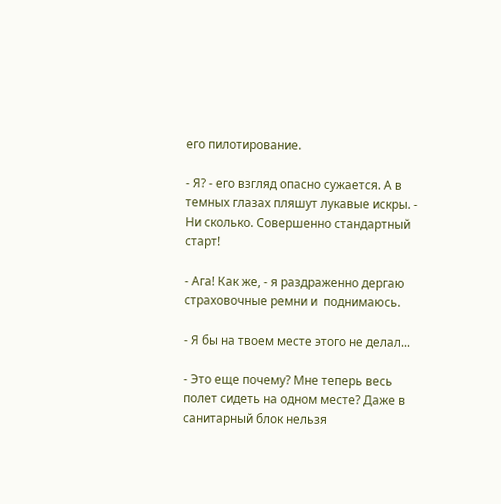его пилотирование.

- Я? - его взгляд опасно сужается. А в темных глазах пляшут лукавые искры. - Ни сколько. Совершенно стандартный старт!

- Ага! Как же, - я раздраженно дергаю страховочные ремни и  поднимаюсь.

- Я бы на твоем месте этого не делал...

- Это еще почему? Мне теперь весь полет сидеть на одном месте? Даже в санитарный блок нельзя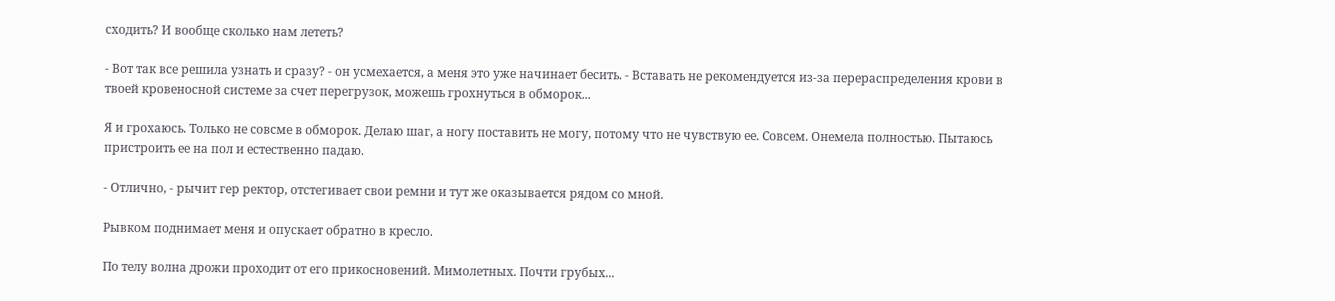сходить? И вообще сколько нам лететь?

- Вот так все решила узнать и сразу? - он усмехается, а меня это уже начинает бесить. - Вставать не рекомендуется из-за перераспределения крови в твоей кровеносной системе за счет перегрузок, можешь грохнуться в обморок...

Я и грохаюсь. Только не совсме в обморок. Делаю шаг, а ногу поставить не могу, потому что не чувствую ее. Совсем. Онемела полностью. Пытаюсь пристроить ее на пол и естественно падаю.

- Отлично, - рычит гер ректор, отстегивает свои ремни и тут же оказывается рядом со мной.

Рывком поднимает меня и опускает обратно в кресло.

По телу волна дрожи проходит от его прикосновений. Мимолетных. Почти грубых...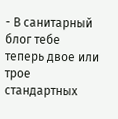- В санитарный блог тебе теперь двое или трое стандартных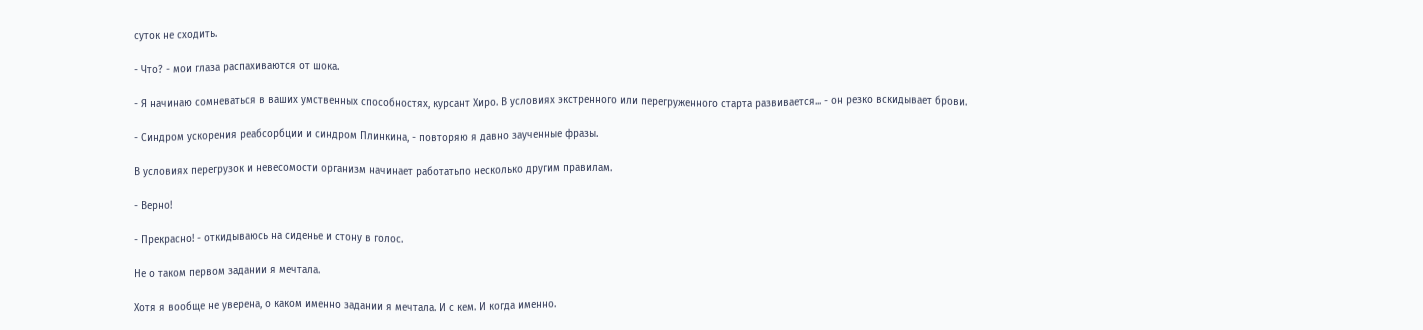суток не сходить.

- Что? - мои глаза распахиваются от шока.

- Я начинаю сомневаться в ваших умственных способностях, курсант Хиро. В условиях экстренного или перегруженного старта развивается... - он резко вскидывает брови.

- Синдром ускорения реабсорбции и синдром Плинкина, - повторяю я давно заученные фразы.

В условиях перегрузок и невесомости организм начинает работатьпо несколько другим правилам.

- Верно!

- Прекрасно! - откидываюсь на сиденье и стону в голос.

Не о таком первом задании я мечтала.

Хотя я вообще не уверена, о каком именно задании я мечтала. И с кем. И когда именно.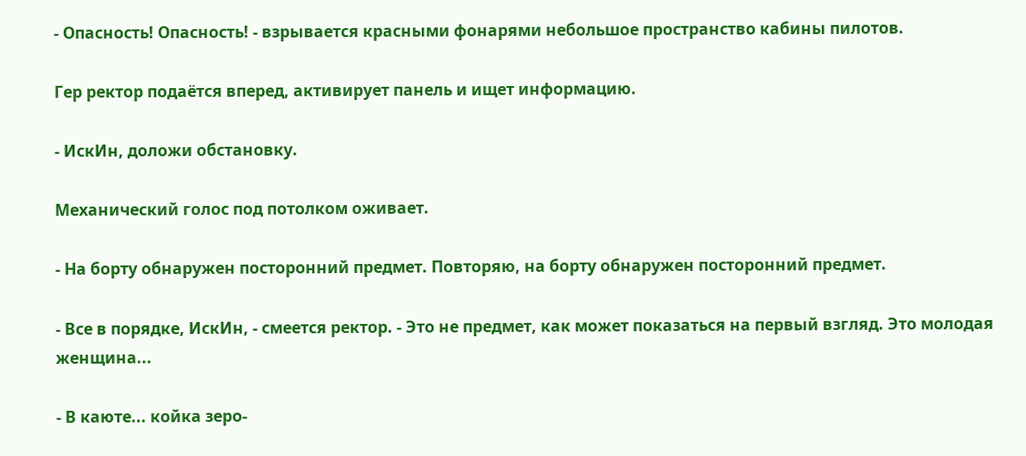- Опасность! Опасность! - взрывается красными фонарями небольшое пространство кабины пилотов.

Гер ректор подаётся вперед, активирует панель и ищет информацию.

- ИскИн, доложи обстановку.

Механический голос под потолком оживает.

- На борту обнаружен посторонний предмет. Повторяю, на борту обнаружен посторонний предмет.

- Все в порядке, ИскИн, - смеется ректор. - Это не предмет, как может показаться на первый взгляд. Это молодая женщина...

- В каюте... койка зеро-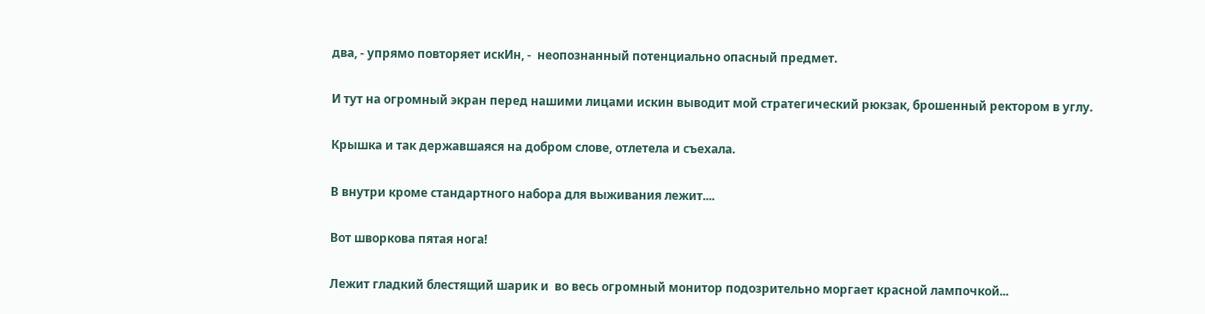два, - упрямо повторяет искИн, -  неопознанный потенциально опасный предмет.

И тут на огромный экран перед нашими лицами искин выводит мой стратегический рюкзак, брошенный ректором в углу.

Крышка и так державшаяся на добром слове, отлетела и съехала.

В внутри кроме стандартного набора для выживания лежит....

Вот шворкова пятая нога!

Лежит гладкий блестящий шарик и  во весь огромный монитор подозрительно моргает красной лампочкой...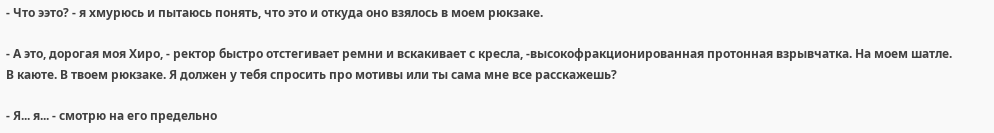- Что ээто? - я хмурюсь и пытаюсь понять, что это и откуда оно взялось в моем рюкзаке.

- А это, дорогая моя Хиро, - ректор быстро отстегивает ремни и вскакивает с кресла, -высокофракционированная протонная взрывчатка. На моем шатле. В каюте. В твоем рюкзаке. Я должен у тебя спросить про мотивы или ты сама мне все расскажешь?

- Я... я... - смотрю на его предельно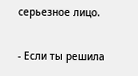серьезное лицо.

- Если ты решила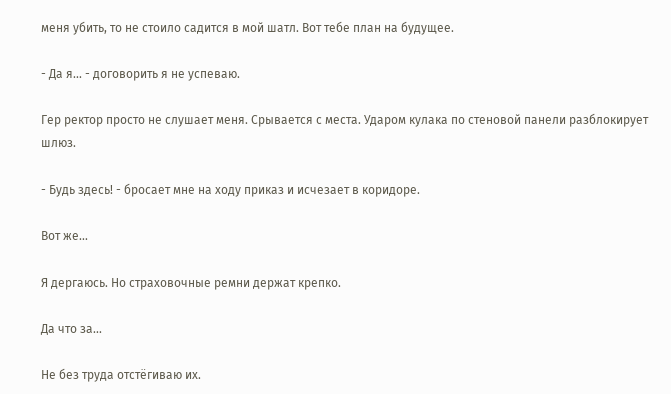меня убить, то не стоило садится в мой шатл. Вот тебе план на будущее.

- Да я... - договорить я не успеваю.

Гер ректор просто не слушает меня. Срывается с места. Ударом кулака по стеновой панели разблокирует шлюз.

- Будь здесь! - бросает мне на ходу приказ и исчезает в коридоре.

Вот же...

Я дергаюсь. Но страховочные ремни держат крепко.

Да что за...

Не без труда отстёгиваю их.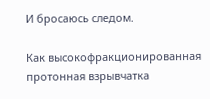И бросаюсь следом.

Как высокофракционированная протонная взрывчатка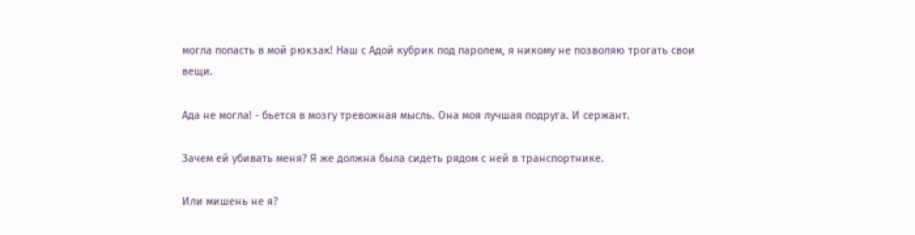могла попасть в мой рюкзак! Наш с Адой кубрик под паролем, я никому не позволяю трогать свои вещи.

Ада не могла! - бьется в мозгу тревожная мысль. Она моя лучшая подруга. И сержант.

Зачем ей убивать меня? Я же должна была сидеть рядом с ней в транспортнике.

Или мишень не я?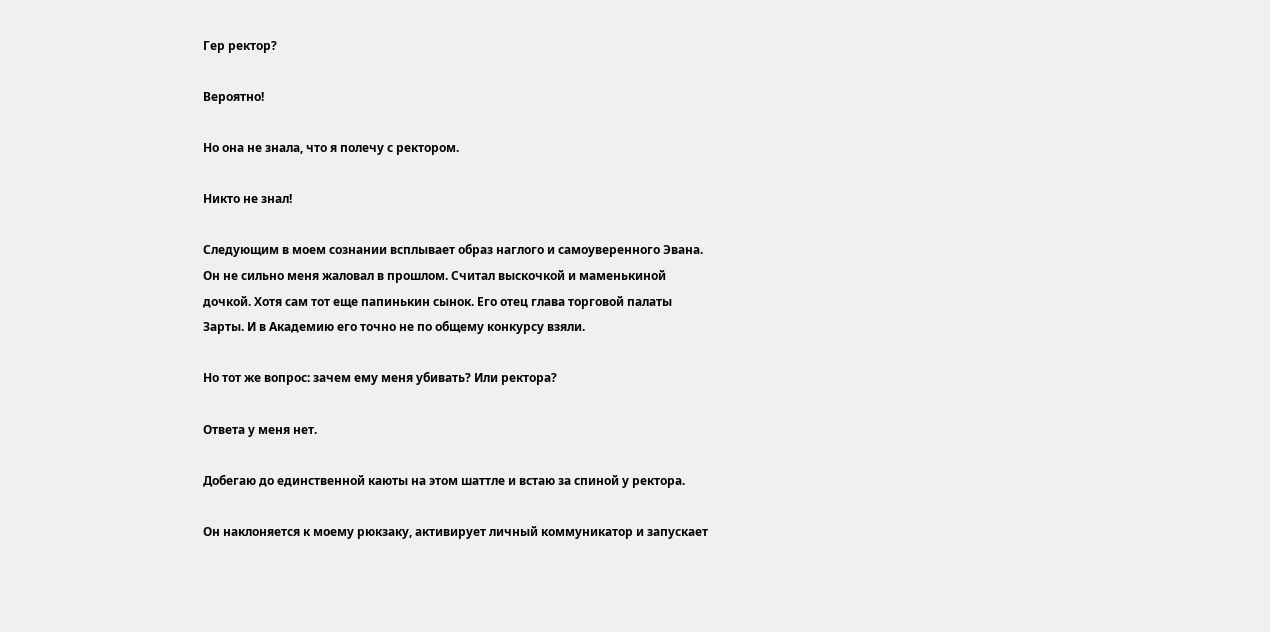Гер ректор?

Вероятно!

Но она не знала, что я полечу с ректором.

Никто не знал!

Следующим в моем сознании всплывает образ наглого и самоуверенного Эвана. Он не сильно меня жаловал в прошлом. Считал выскочкой и маменькиной дочкой. Хотя сам тот еще папинькин сынок. Его отец глава торговой палаты Зарты. И в Академию его точно не по общему конкурсу взяли.

Но тот же вопрос: зачем ему меня убивать? Или ректора?

Ответа у меня нет.

Добегаю до единственной каюты на этом шаттле и встаю за спиной у ректора.

Он наклоняется к моему рюкзаку, активирует личный коммуникатор и запускает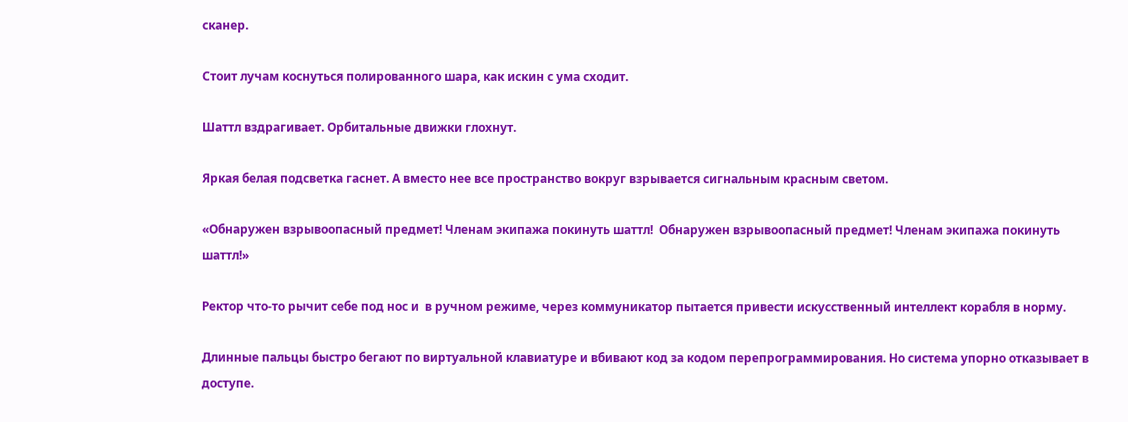сканер.

Стоит лучам коснуться полированного шара, как искин с ума сходит.

Шаттл вздрагивает. Орбитальные движки глохнут.

Яркая белая подсветка гаснет. А вместо нее все пространство вокруг взрывается сигнальным красным светом.

«Обнаружен взрывоопасный предмет! Членам экипажа покинуть шаттл!  Обнаружен взрывоопасный предмет! Членам экипажа покинуть шаттл!»

Ректор что-то рычит себе под нос и  в ручном режиме, через коммуникатор пытается привести искусственный интеллект корабля в норму.

Длинные пальцы быстро бегают по виртуальной клавиатуре и вбивают код за кодом перепрограммирования. Но система упорно отказывает в доступе.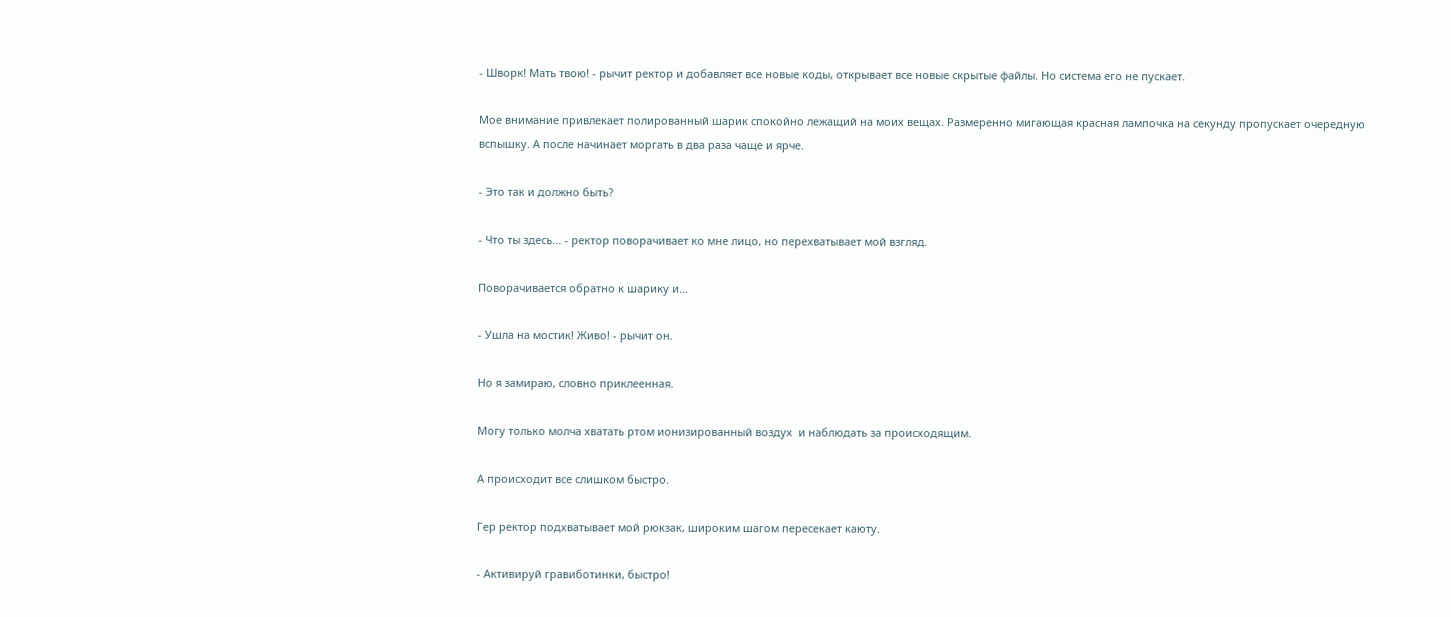- Шворк! Мать твою! - рычит ректор и добавляет все новые коды, открывает все новые скрытые файлы. Но система его не пускает.

Мое внимание привлекает полированный шарик спокойно лежащий на моих вещах. Размеренно мигающая красная лампочка на секунду пропускает очередную вспышку. А после начинает моргать в два раза чаще и ярче.

- Это так и должно быть?

- Что ты здесь... - ректор поворачивает ко мне лицо, но перехватывает мой взгляд.

Поворачивается обратно к шарику и...

- Ушла на мостик! Живо! - рычит он.

Но я замираю, словно приклеенная.

Могу только молча хватать ртом ионизированный воздух  и наблюдать за происходящим.

А происходит все слишком быстро.

Гер ректор подхватывает мой рюкзак, широким шагом пересекает каюту.

- Активируй гравиботинки, быстро!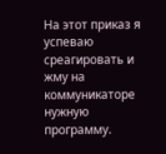На этот приказ я успеваю среагировать и жму на коммуникаторе нужную программу.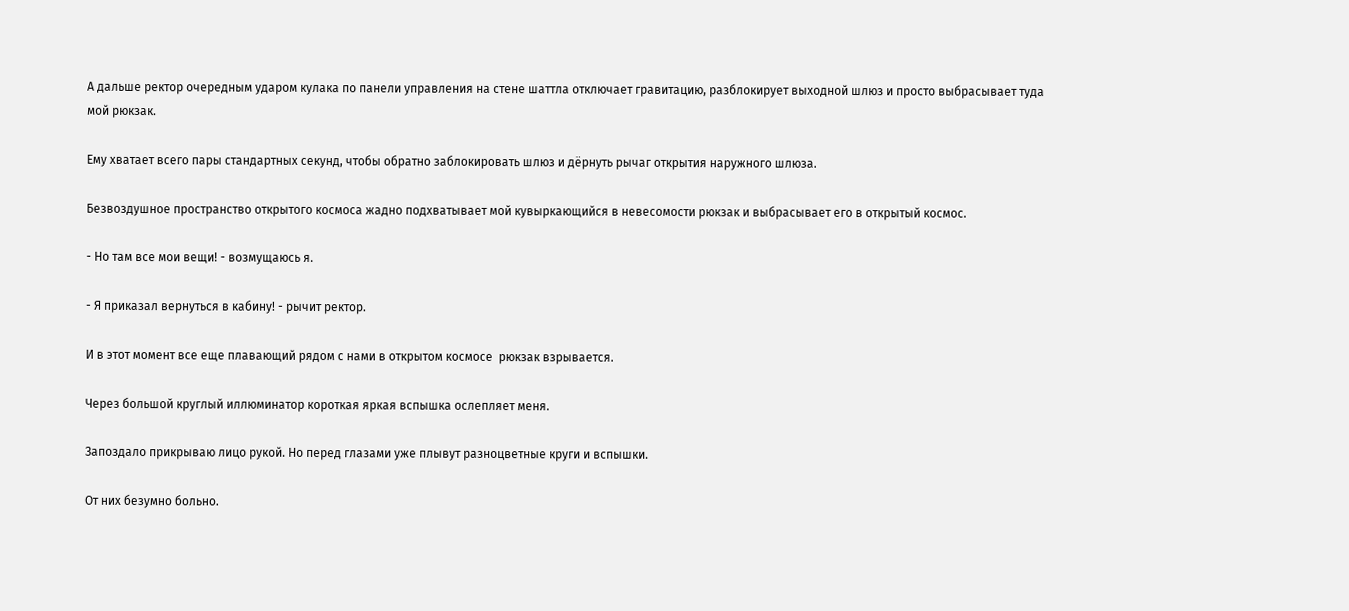А дальше ректор очередным ударом кулака по панели управления на стене шаттла отключает гравитацию, разблокирует выходной шлюз и просто выбрасывает туда мой рюкзак.

Ему хватает всего пары стандартных секунд, чтобы обратно заблокировать шлюз и дёрнуть рычаг открытия наружного шлюза.

Безвоздушное пространство открытого космоса жадно подхватывает мой кувыркающийся в невесомости рюкзак и выбрасывает его в открытый космос.

- Но там все мои вещи! - возмущаюсь я.

- Я приказал вернуться в кабину! - рычит ректор.

И в этот момент все еще плавающий рядом с нами в открытом космосе  рюкзак взрывается.

Через большой круглый иллюминатор короткая яркая вспышка ослепляет меня.

Запоздало прикрываю лицо рукой. Но перед глазами уже плывут разноцветные круги и вспышки.

От них безумно больно.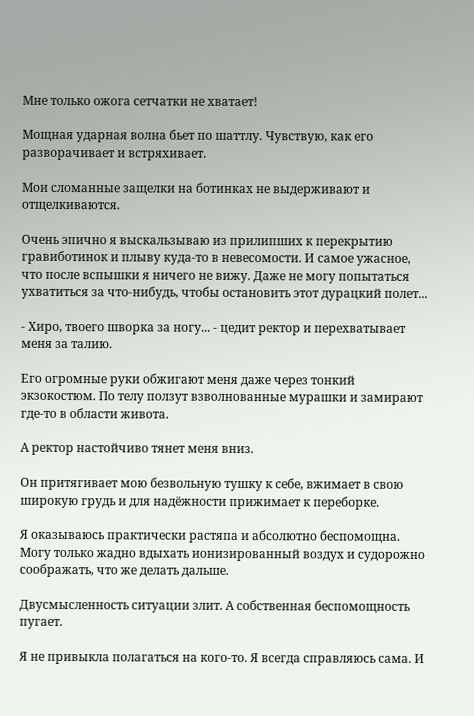Мне только ожога сетчатки не хватает!

Мощная ударная волна бьет по шаттлу. Чувствую, как его разворачивает и встряхивает.

Мои сломанные защелки на ботинках не выдерживают и отщелкиваются.

Очень эпично я выскальзываю из прилипших к перекрытию гравиботинок и плыву куда-то в невесомости. И самое ужасное, что после вспышки я ничего не вижу. Даже не могу попытаться ухватиться за что-нибудь, чтобы остановить этот дурацкий полет...

- Хиро, твоего шворка за ногу... - цедит ректор и перехватывает меня за талию.

Его огромные руки обжигают меня даже через тонкий экзокостюм. По телу ползут взволнованные мурашки и замирают где-то в области живота.

А ректор настойчиво тянет меня вниз.

Он притягивает мою безвольную тушку к себе, вжимает в свою широкую грудь и для надёжности прижимает к переборке.

Я оказываюсь практически растяпа и абсолютно беспомощна. Могу только жадно вдыхать ионизированный воздух и судорожно соображать, что же делать дальше.

Двусмысленность ситуации злит. А собственная беспомощность пугает.

Я не привыкла полагаться на кого-то. Я всегда справляюсь сама. И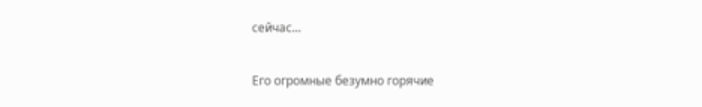сейчас...

Его огромные безумно горячие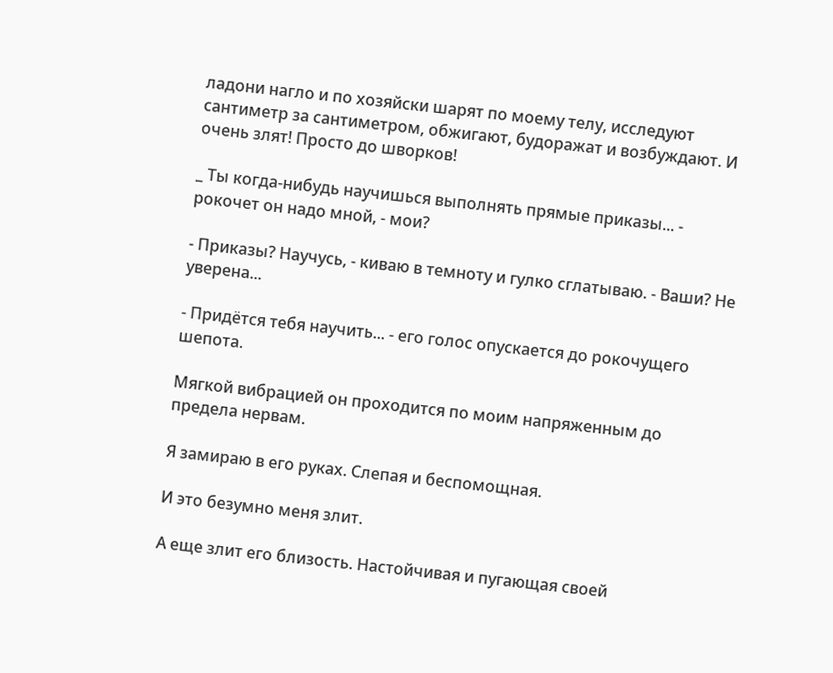ладони нагло и по хозяйски шарят по моему телу, исследуют сантиметр за сантиметром, обжигают, будоражат и возбуждают. И очень злят! Просто до шворков!

_ Ты когда-нибудь научишься выполнять прямые приказы... - рокочет он надо мной, - мои?

- Приказы? Научусь, - киваю в темноту и гулко сглатываю. - Ваши? Не уверена...

- Придётся тебя научить... - его голос опускается до рокочущего шепота.

Мягкой вибрацией он проходится по моим напряженным до предела нервам.

Я замираю в его руках. Слепая и беспомощная.

И это безумно меня злит.

А еще злит его близость. Настойчивая и пугающая своей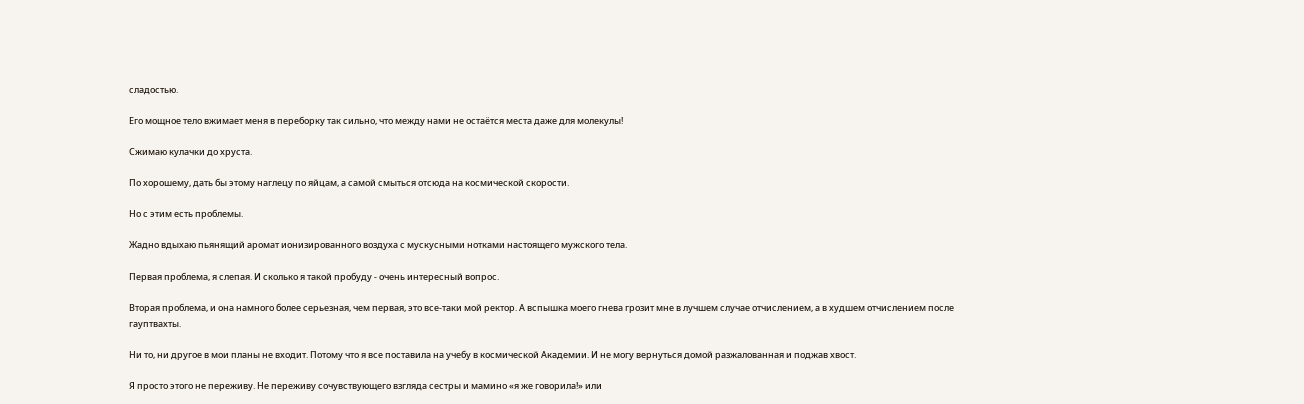сладостью.

Его мощное тело вжимает меня в переборку так сильно, что между нами не остаётся места даже для молекулы!

Сжимаю кулачки до хруста.

По хорошему, дать бы этому наглецу по яйцам, а самой смыться отсюда на космической скорости.

Но с этим есть проблемы.

Жадно вдыхаю пьянящий аромат ионизированного воздуха с мускусными нотками настоящего мужского тела.

Первая проблема, я слепая. И сколько я такой пробуду - очень интересный вопрос.

Вторая проблема, и она намного более серьезная, чем первая, это все-таки мой ректор. А вспышка моего гнева грозит мне в лучшем случае отчислением, а в худшем отчислением после гауптвахты.

Ни то, ни другое в мои планы не входит. Потому что я все поставила на учебу в космической Академии. И не могу вернуться домой разжалованная и поджав хвост.

Я просто этого не переживу. Не переживу сочувствующего взгляда сестры и мамино «я же говорила!» или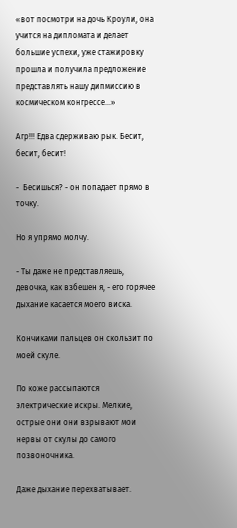«вот посмотри на дочь Кроули, она учится на дипломата и делает большие успехи, уже стажировку прошла и получила предложение представлять нашу дипмиссию в космическом конгрессе...»

Агр!!! Едва сдерживаю рык. Бесит, бесит, бесит!

-  Бесишься? - он попадает прямо в точку.

Но я упрямо молчу.

- Ты даже не представляешь, девочка, как взбешен я, - его горячее дыхание касается моего виска.

Кончиками пальцев он скользит по моей скуле.

По коже рассыпаются электрические искры. Мелкие, острые они они взрывают мои нервы от скулы до самого позвоночника.

Даже дыхание перехватывает.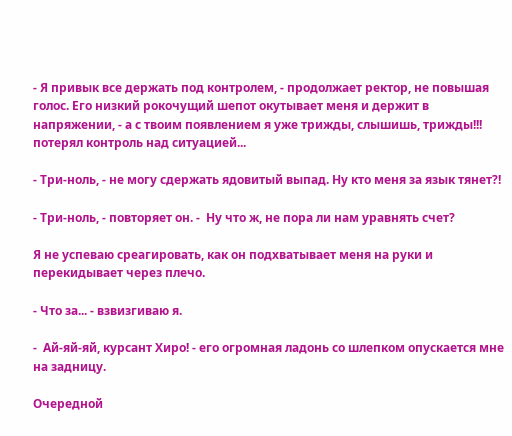- Я привык все держать под контролем, - продолжает ректор, не повышая голос. Его низкий рокочущий шепот окутывает меня и держит в напряжении, - а с твоим появлением я уже трижды, слышишь, трижды!!! потерял контроль над ситуацией...

- Три-ноль, - не могу сдержать ядовитый выпад. Ну кто меня за язык тянет?!

- Три-ноль, - повторяет он. -  Ну что ж, не пора ли нам уравнять счет?

Я не успеваю среагировать, как он подхватывает меня на руки и перекидывает через плечо.

- Что за... - взвизгиваю я.

-  Ай-яй-яй, курсант Хиро! - его огромная ладонь со шлепком опускается мне на задницу.

Очередной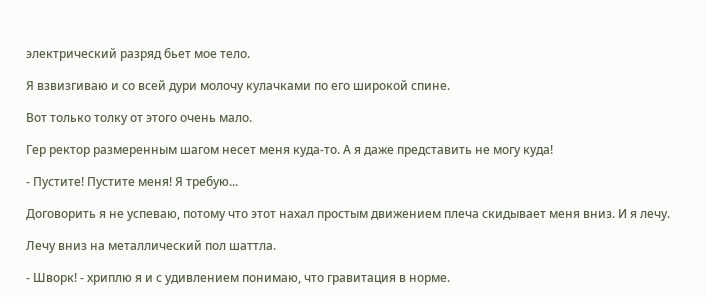электрический разряд бьет мое тело.

Я взвизгиваю и со всей дури молочу кулачками по его широкой спине.

Вот только толку от этого очень мало.

Гер ректор размеренным шагом несет меня куда-то. А я даже представить не могу куда!

- Пустите! Пустите меня! Я требую...

Договорить я не успеваю, потому что этот нахал простым движением плеча скидывает меня вниз. И я лечу.

Лечу вниз на металлический пол шаттла.

- Шворк! - хриплю я и с удивлением понимаю, что гравитация в норме.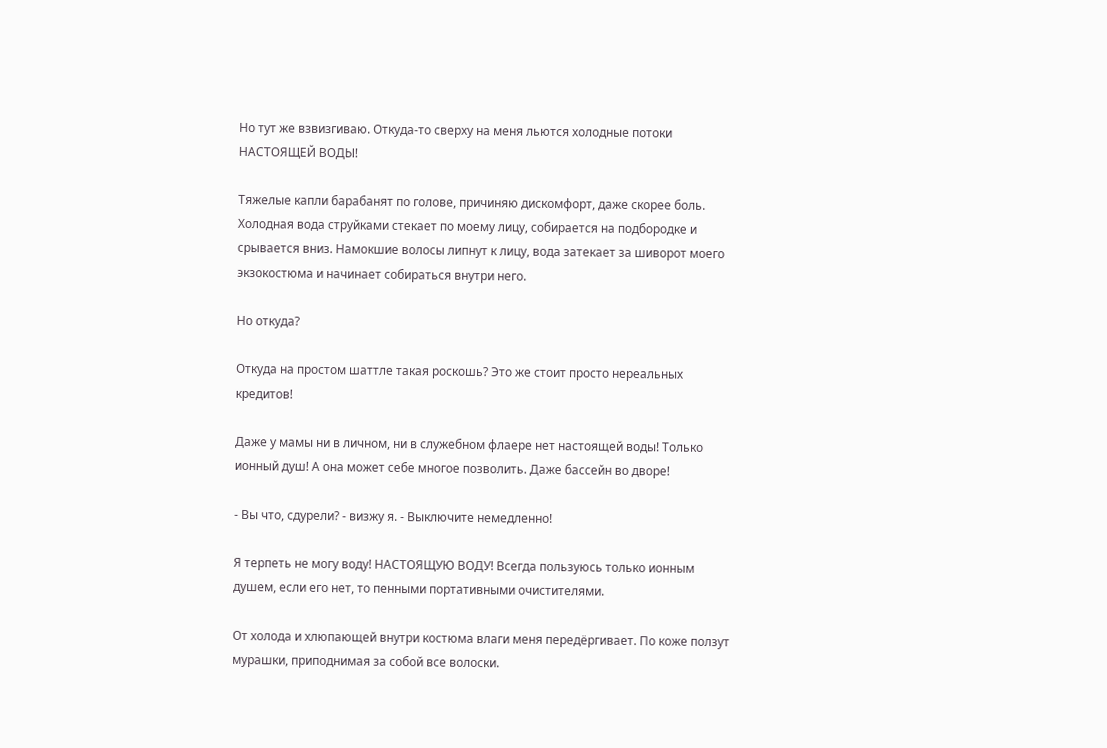Но тут же взвизгиваю. Откуда-то сверху на меня льются холодные потоки НАСТОЯЩЕЙ ВОДЫ!

Тяжелые капли барабанят по голове, причиняю дискомфорт, даже скорее боль. Холодная вода струйками стекает по моему лицу, собирается на подбородке и срывается вниз. Намокшие волосы липнут к лицу, вода затекает за шиворот моего экзокостюма и начинает собираться внутри него.

Но откуда?

Откуда на простом шаттле такая роскошь? Это же стоит просто нереальных кредитов!

Даже у мамы ни в личном, ни в служебном флаере нет настоящей воды! Только ионный душ! А она может себе многое позволить. Даже бассейн во дворе!

- Вы что, сдурели? - визжу я. - Выключите немедленно!

Я терпеть не могу воду! НАСТОЯЩУЮ ВОДУ! Всегда пользуюсь только ионным душем, если его нет, то пенными портативными очистителями.

От холода и хлюпающей внутри костюма влаги меня передёргивает. По коже ползут мурашки, приподнимая за собой все волоски.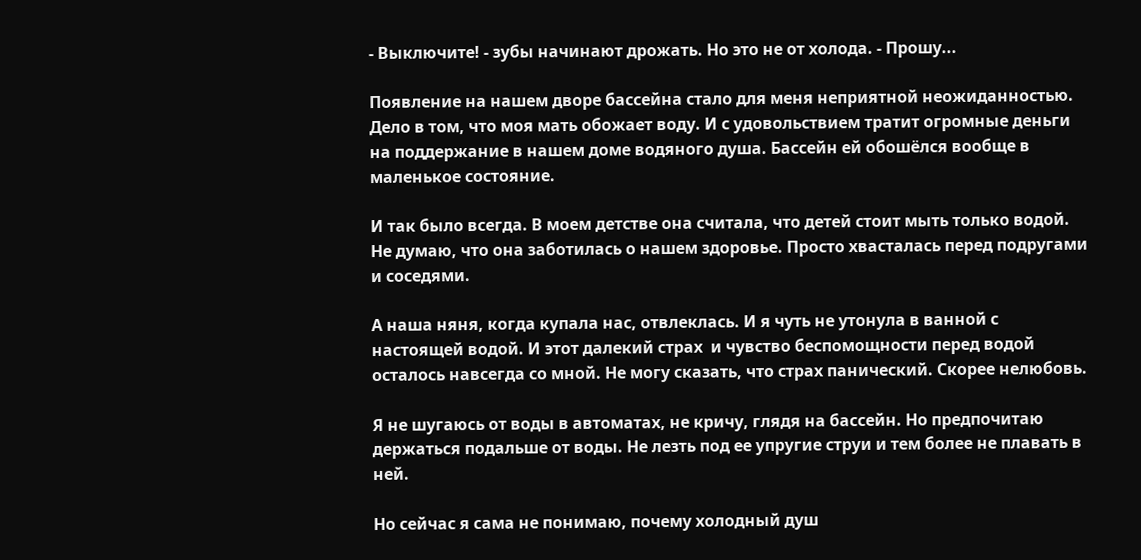- Выключите! - зубы начинают дрожать. Но это не от холода. - Прошу...

Появление на нашем дворе бассейна стало для меня неприятной неожиданностью. Дело в том, что моя мать обожает воду. И с удовольствием тратит огромные деньги на поддержание в нашем доме водяного душа. Бассейн ей обошёлся вообще в маленькое состояние.

И так было всегда. В моем детстве она считала, что детей стоит мыть только водой. Не думаю, что она заботилась о нашем здоровье. Просто хвасталась перед подругами и соседями.

А наша няня, когда купала нас, отвлеклась. И я чуть не утонула в ванной с настоящей водой. И этот далекий страх  и чувство беспомощности перед водой осталось навсегда со мной. Не могу сказать, что страх панический. Скорее нелюбовь.

Я не шугаюсь от воды в автоматах, не кричу, глядя на бассейн. Но предпочитаю держаться подальше от воды. Не лезть под ее упругие струи и тем более не плавать в ней.

Но сейчас я сама не понимаю, почему холодный душ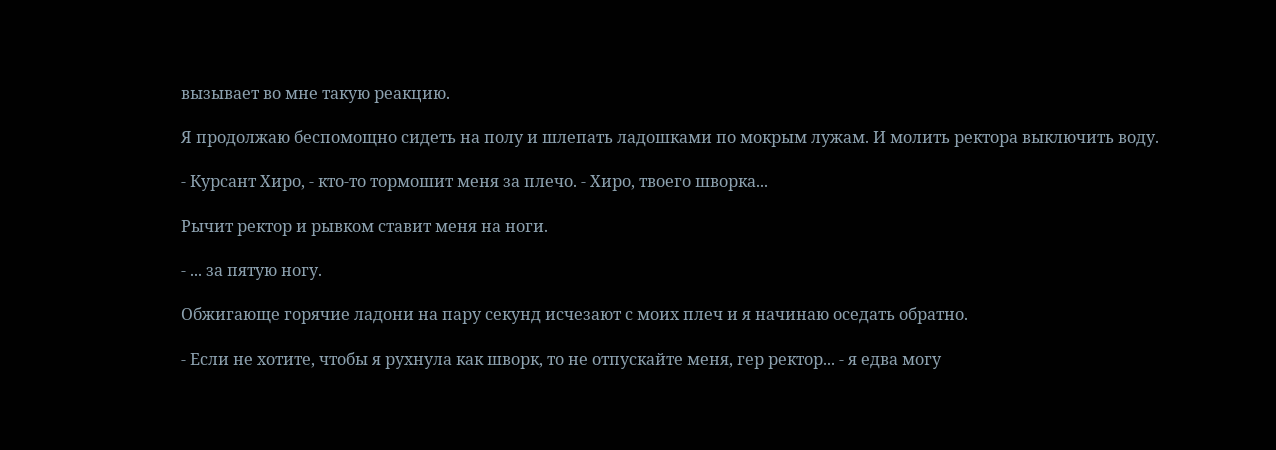вызывает во мне такую реакцию.

Я продолжаю беспомощно сидеть на полу и шлепать ладошками по мокрым лужам. И молить ректора выключить воду.

- Курсант Хиро, - кто-то тормошит меня за плечо. - Хиро, твоего шворка...

Рычит ректор и рывком ставит меня на ноги.

- ... за пятую ногу.

Обжигающе горячие ладони на пару секунд исчезают с моих плеч и я начинаю оседать обратно.

- Если не хотите, чтобы я рухнула как шворк, то не отпускайте меня, гер ректор... - я едва могу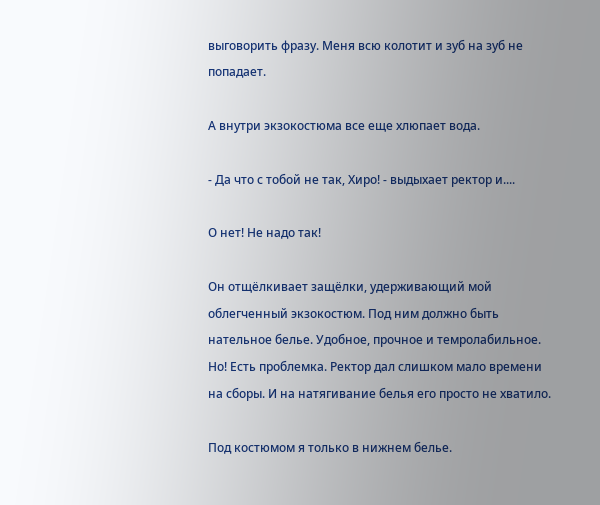выговорить фразу. Меня всю колотит и зуб на зуб не попадает.

А внутри экзокостюма все еще хлюпает вода.

- Да что с тобой не так, Хиро! - выдыхает ректор и....

О нет! Не надо так!

Он отщёлкивает защёлки, удерживающий мой облегченный экзокостюм. Под ним должно быть нательное белье. Удобное, прочное и темролабильное. Но! Есть проблемка. Ректор дал слишком мало времени на сборы. И на натягивание белья его просто не хватило.

Под костюмом я только в нижнем белье.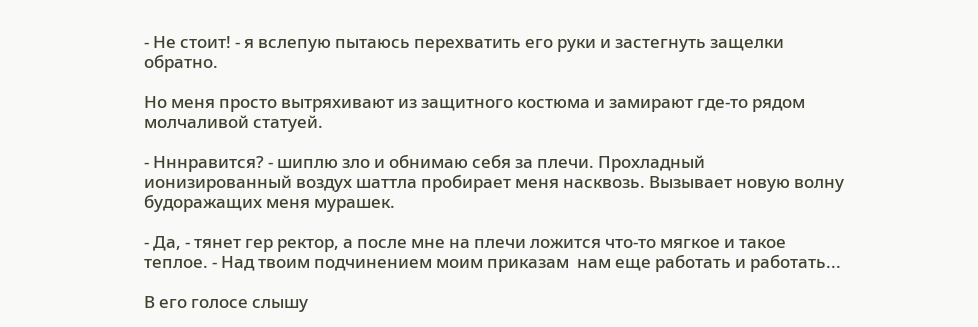- Не стоит! - я вслепую пытаюсь перехватить его руки и застегнуть защелки обратно.

Но меня просто вытряхивают из защитного костюма и замирают где-то рядом молчаливой статуей.

- Нннравится? - шиплю зло и обнимаю себя за плечи. Прохладный ионизированный воздух шаттла пробирает меня насквозь. Вызывает новую волну будоражащих меня мурашек.

- Да, - тянет гер ректор, а после мне на плечи ложится что-то мягкое и такое теплое. - Над твоим подчинением моим приказам  нам еще работать и работать...

В его голосе слышу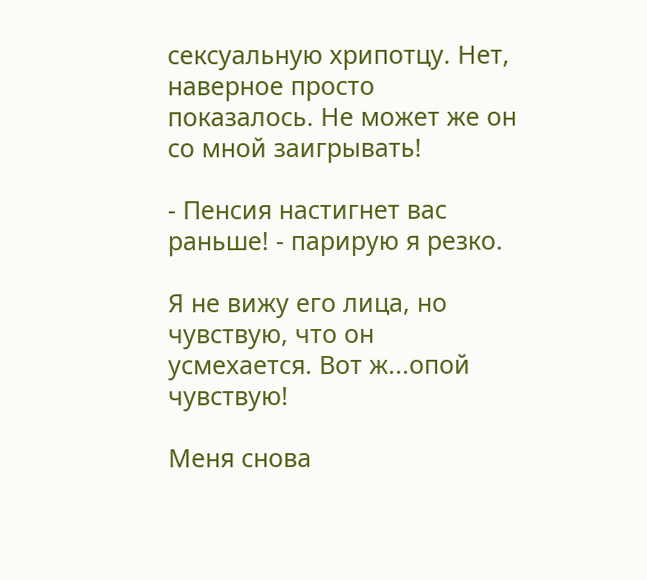сексуальную хрипотцу. Нет, наверное просто показалось. Не может же он со мной заигрывать!

- Пенсия настигнет вас раньше! - парирую я резко.

Я не вижу его лица, но чувствую, что он усмехается. Вот ж...опой чувствую!

Меня снова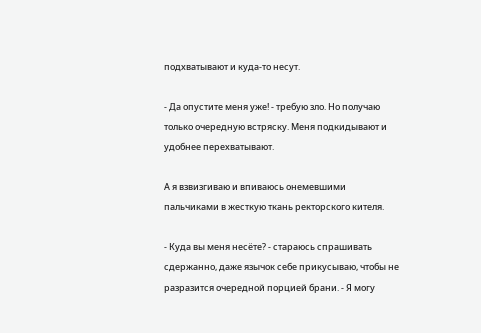подхватывают и куда-то несут.

- Да опустите меня уже! - требую зло. Но получаю только очередную встряску. Меня подкидывают и удобнее перехватывают.

А я взвизгиваю и впиваюсь онемевшими пальчиками в жесткую ткань ректорского кителя.

- Куда вы меня несёте? - стараюсь спрашивать сдержанно, даже язычок себе прикусываю, чтобы не разразится очередной порцией брани. - Я могу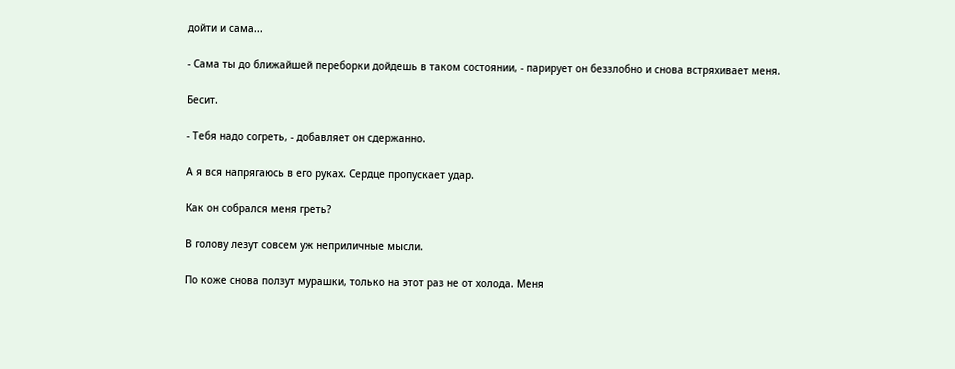дойти и сама...

- Сама ты до ближайшей переборки дойдешь в таком состоянии, - парирует он беззлобно и снова встряхивает меня.

Бесит.

- Тебя надо согреть, - добавляет он сдержанно.

А я вся напрягаюсь в его руках. Сердце пропускает удар.

Как он собрался меня греть?

В голову лезут совсем уж неприличные мысли.

По коже снова ползут мурашки, только на этот раз не от холода. Меня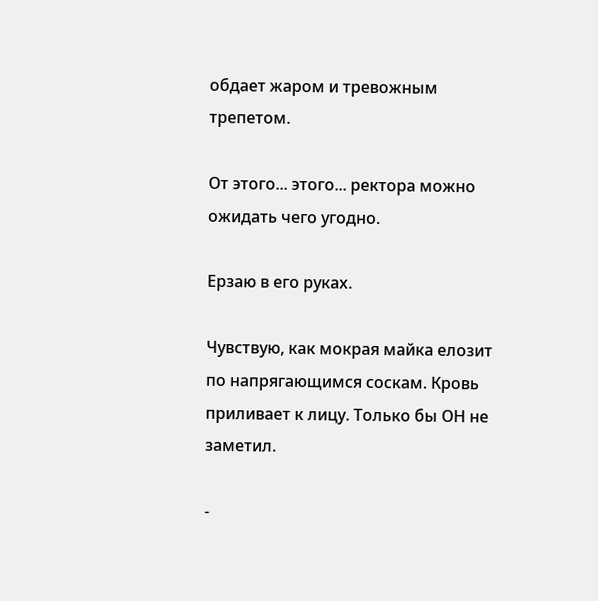обдает жаром и тревожным трепетом.

От этого... этого... ректора можно ожидать чего угодно.

Ерзаю в его руках.

Чувствую, как мокрая майка елозит по напрягающимся соскам. Кровь приливает к лицу. Только бы ОН не заметил.

-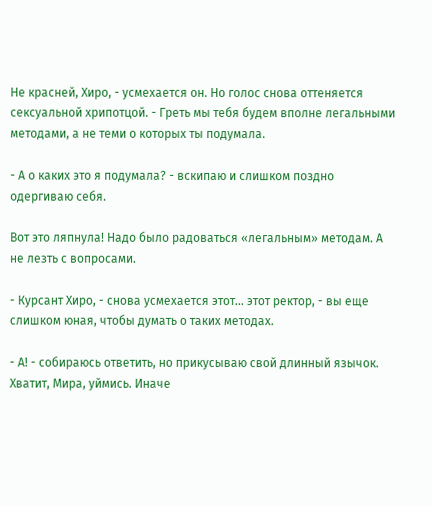Не красней, Хиро, - усмехается он. Но голос снова оттеняется сексуальной хрипотцой. - Греть мы тебя будем вполне легальными методами, а не теми о которых ты подумала.

- А о каких это я подумала? - вскипаю и слишком поздно одергиваю себя.

Вот это ляпнула! Надо было радоваться «легальным» методам. А не лезть с вопросами.

- Курсант Хиро, - снова усмехается этот... этот ректор, - вы еще слишком юная, чтобы думать о таких методах.

- А! - собираюсь ответить, но прикусываю свой длинный язычок. Хватит, Мира, уймись. Иначе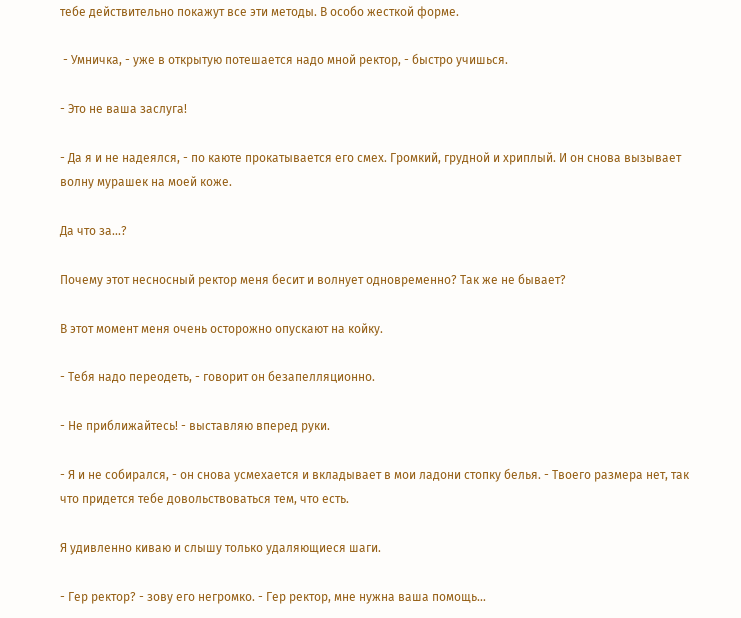тебе действительно покажут все эти методы. В особо жесткой форме.

 - Умничка, - уже в открытую потешается надо мной ректор, - быстро учишься.

- Это не ваша заслуга!

- Да я и не надеялся, - по каюте прокатывается его смех. Громкий, грудной и хриплый. И он снова вызывает волну мурашек на моей коже.

Да что за...?

Почему этот несносный ректор меня бесит и волнует одновременно? Так же не бывает?

В этот момент меня очень осторожно опускают на койку.

- Тебя надо переодеть, - говорит он безапелляционно.

- Не приближайтесь! - выставляю вперед руки.

- Я и не собирался, - он снова усмехается и вкладывает в мои ладони стопку белья. - Твоего размера нет, так что придется тебе довольствоваться тем, что есть.

Я удивленно киваю и слышу только удаляющиеся шаги.

- Гер ректор? - зову его негромко. - Гер ректор, мне нужна ваша помощь...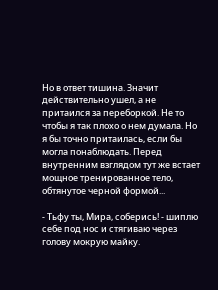Но в ответ тишина. Значит действительно ушел, а не притаился за переборкой. Не то чтобы я так плохо о нем думала. Но я бы точно притаилась, если бы могла понаблюдать. Перед внутренним взглядом тут же встает мощное тренированное тело, обтянутое черной формой...

- Тьфу ты, Мира, соберись! - шиплю себе под нос и стягиваю через голову мокрую майку.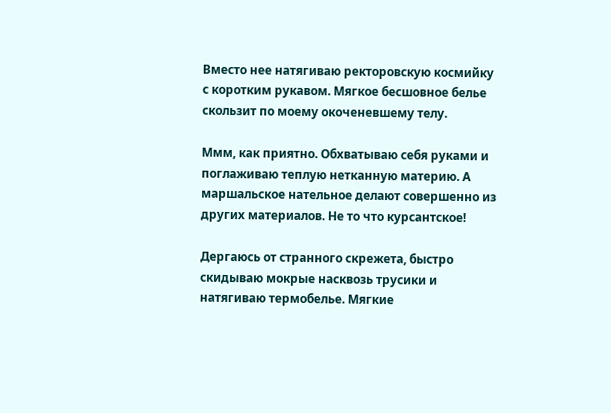Вместо нее натягиваю ректоровскую космийку с коротким рукавом. Мягкое бесшовное белье скользит по моему окоченевшему телу.

Ммм, как приятно. Обхватываю себя руками и поглаживаю теплую нетканную материю. А маршальское нательное делают совершенно из других материалов. Не то что курсантское!

Дергаюсь от странного скрежета, быстро скидываю мокрые насквозь трусики и натягиваю термобелье. Мягкие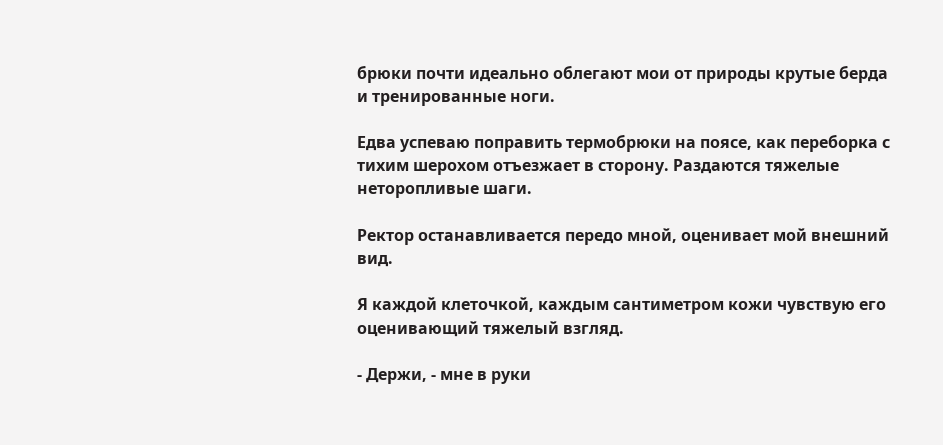брюки почти идеально облегают мои от природы крутые берда и тренированные ноги.

Едва успеваю поправить термобрюки на поясе, как переборка с тихим шерохом отъезжает в сторону. Раздаются тяжелые неторопливые шаги.

Ректор останавливается передо мной, оценивает мой внешний вид.

Я каждой клеточкой, каждым сантиметром кожи чувствую его оценивающий тяжелый взгляд.

- Держи, - мне в руки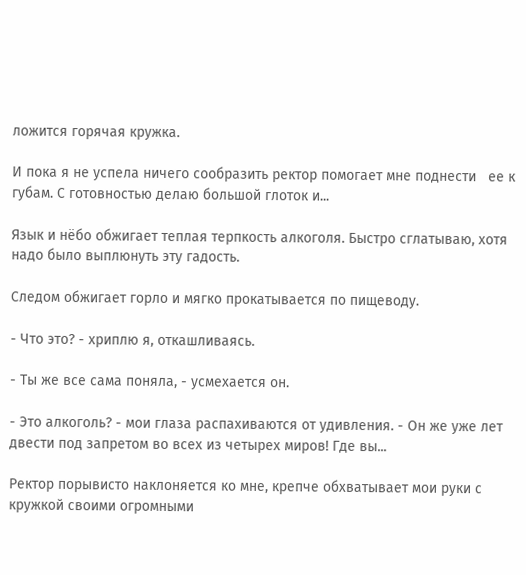ложится горячая кружка.

И пока я не успела ничего сообразить ректор помогает мне поднести   ее к губам. С готовностью делаю большой глоток и...

Язык и нёбо обжигает теплая терпкость алкоголя. Быстро сглатываю, хотя надо было выплюнуть эту гадость.

Следом обжигает горло и мягко прокатывается по пищеводу.

- Что это? - хриплю я, откашливаясь.

- Ты же все сама поняла, - усмехается он.

- Это алкоголь? - мои глаза распахиваются от удивления. - Он же уже лет двести под запретом во всех из четырех миров! Где вы...

Ректор порывисто наклоняется ко мне, крепче обхватывает мои руки с кружкой своими огромными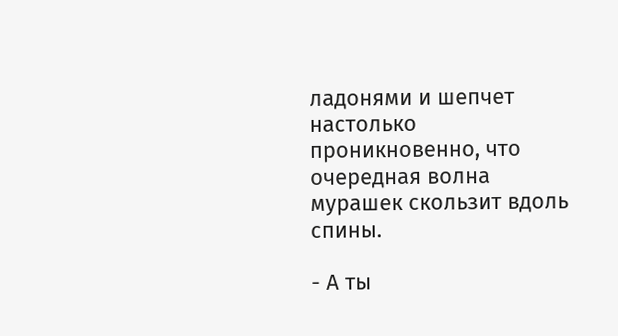ладонями и шепчет настолько проникновенно, что очередная волна мурашек скользит вдоль спины.

- А ты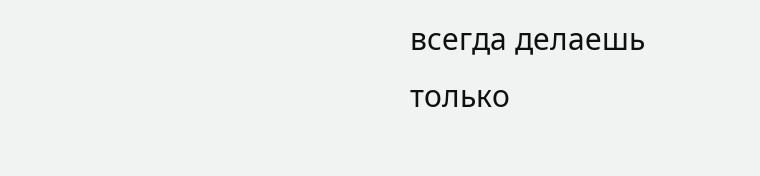всегда делаешь только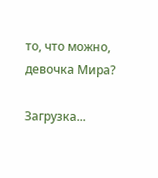то, что можно, девочка Мира?

Загрузка...